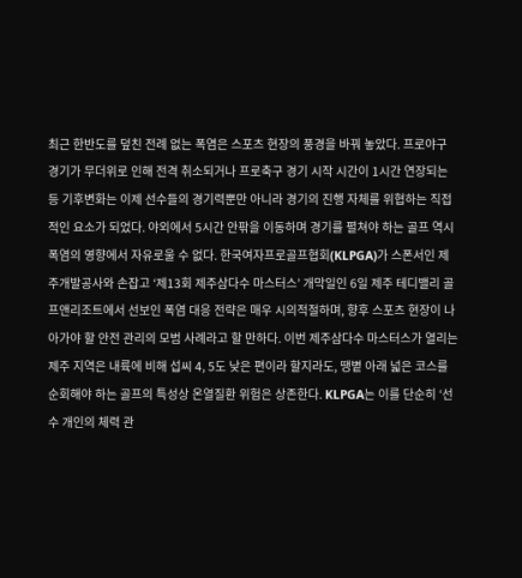최근 한반도를 덮친 전례 없는 폭염은 스포츠 현장의 풍경을 바꿔 놓았다. 프로야구 경기가 무더위로 인해 전격 취소되거나 프로축구 경기 시작 시간이 1시간 연장되는 등 기후변화는 이제 선수들의 경기력뿐만 아니라 경기의 진행 자체를 위협하는 직접적인 요소가 되었다. 야외에서 5시간 안팎을 이동하며 경기를 펼쳐야 하는 골프 역시 폭염의 영향에서 자유로울 수 없다. 한국여자프로골프협회(KLPGA)가 스폰서인 제주개발공사와 손잡고 ‘제13회 제주삼다수 마스터스’ 개막일인 6일 제주 테디밸리 골프앤리조트에서 선보인 폭염 대응 전략은 매우 시의적절하며, 향후 스포츠 현장이 나아가야 할 안전 관리의 모범 사례라고 할 만하다. 이번 제주삼다수 마스터스가 열리는 제주 지역은 내륙에 비해 섭씨 4, 5도 낮은 편이라 할지라도, 땡볕 아래 넓은 코스를 순회해야 하는 골프의 특성상 온열질환 위험은 상존한다. KLPGA는 이를 단순히 ‘선수 개인의 체력 관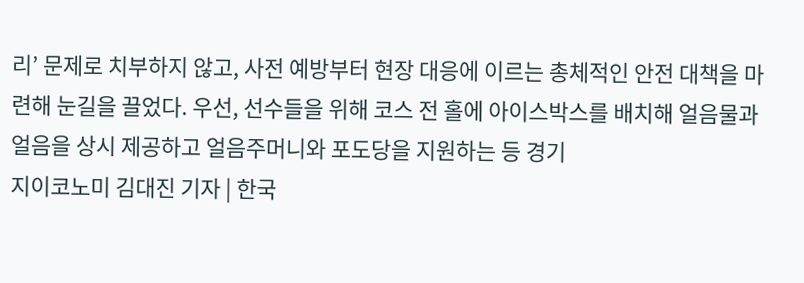리’ 문제로 치부하지 않고, 사전 예방부터 현장 대응에 이르는 총체적인 안전 대책을 마련해 눈길을 끌었다. 우선, 선수들을 위해 코스 전 홀에 아이스박스를 배치해 얼음물과 얼음을 상시 제공하고 얼음주머니와 포도당을 지원하는 등 경기
지이코노미 김대진 기자 | 한국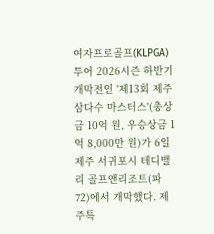여자프로골프(KLPGA) 투어 2026시즌 하반기 개막전인 '제13회 제주삼다수 마스터스'(총상금 10억 원, 우승상금 1억 8,000만 원)가 6일 제주 서귀포시 테디밸리 골프앤리조트(파72)에서 개막했다. 제주특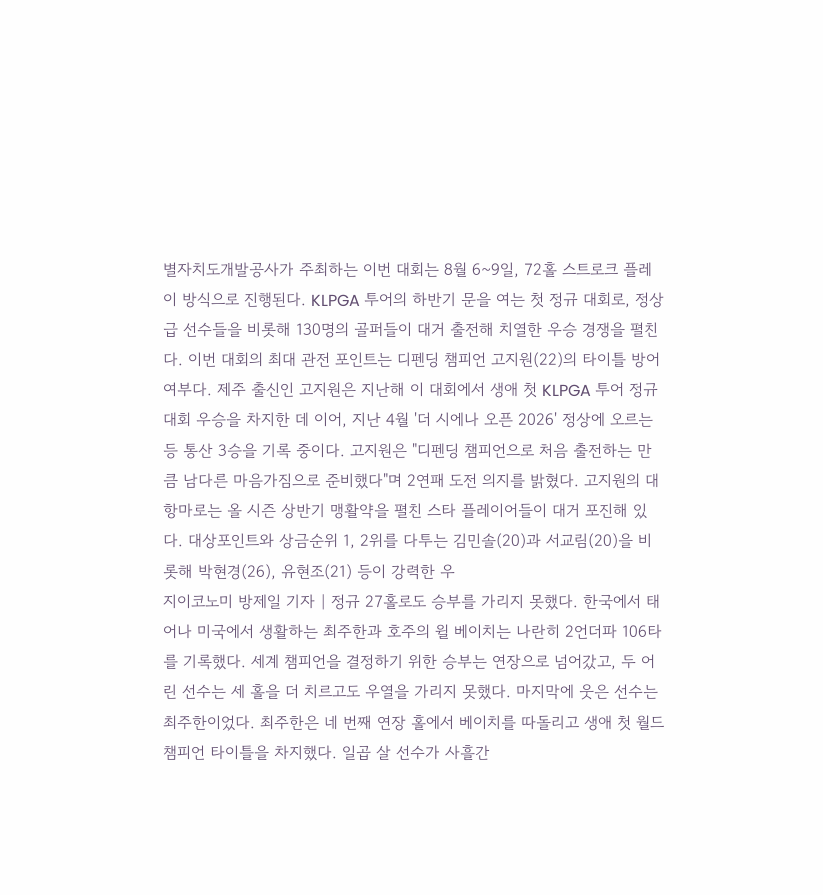별자치도개발공사가 주최하는 이번 대회는 8월 6~9일, 72홀 스트로크 플레이 방식으로 진행된다. KLPGA 투어의 하반기 문을 여는 첫 정규 대회로, 정상급 선수들을 비롯해 130명의 골퍼들이 대거 출전해 치열한 우승 경쟁을 펼친다. 이번 대회의 최대 관전 포인트는 디펜딩 챔피언 고지원(22)의 타이틀 방어 여부다. 제주 출신인 고지원은 지난해 이 대회에서 생애 첫 KLPGA 투어 정규 대회 우승을 차지한 데 이어, 지난 4월 '더 시에나 오픈 2026' 정상에 오르는 등 통산 3승을 기록 중이다. 고지원은 "디펜딩 챔피언으로 처음 출전하는 만큼 남다른 마음가짐으로 준비했다"며 2연패 도전 의지를 밝혔다. 고지원의 대항마로는 올 시즌 상반기 맹활약을 펼친 스타 플레이어들이 대거 포진해 있다. 대상포인트와 상금순위 1, 2위를 다투는 김민솔(20)과 서교림(20)을 비롯해 박현경(26), 유현조(21) 등이 강력한 우
지이코노미 방제일 기자 | 정규 27홀로도 승부를 가리지 못했다. 한국에서 태어나 미국에서 생활하는 최주한과 호주의 윌 베이치는 나란히 2언더파 106타를 기록했다. 세계 챔피언을 결정하기 위한 승부는 연장으로 넘어갔고, 두 어린 선수는 세 홀을 더 치르고도 우열을 가리지 못했다. 마지막에 웃은 선수는 최주한이었다. 최주한은 네 번째 연장 홀에서 베이치를 따돌리고 생애 첫 월드 챔피언 타이틀을 차지했다. 일곱 살 선수가 사흘간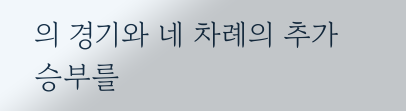의 경기와 네 차례의 추가 승부를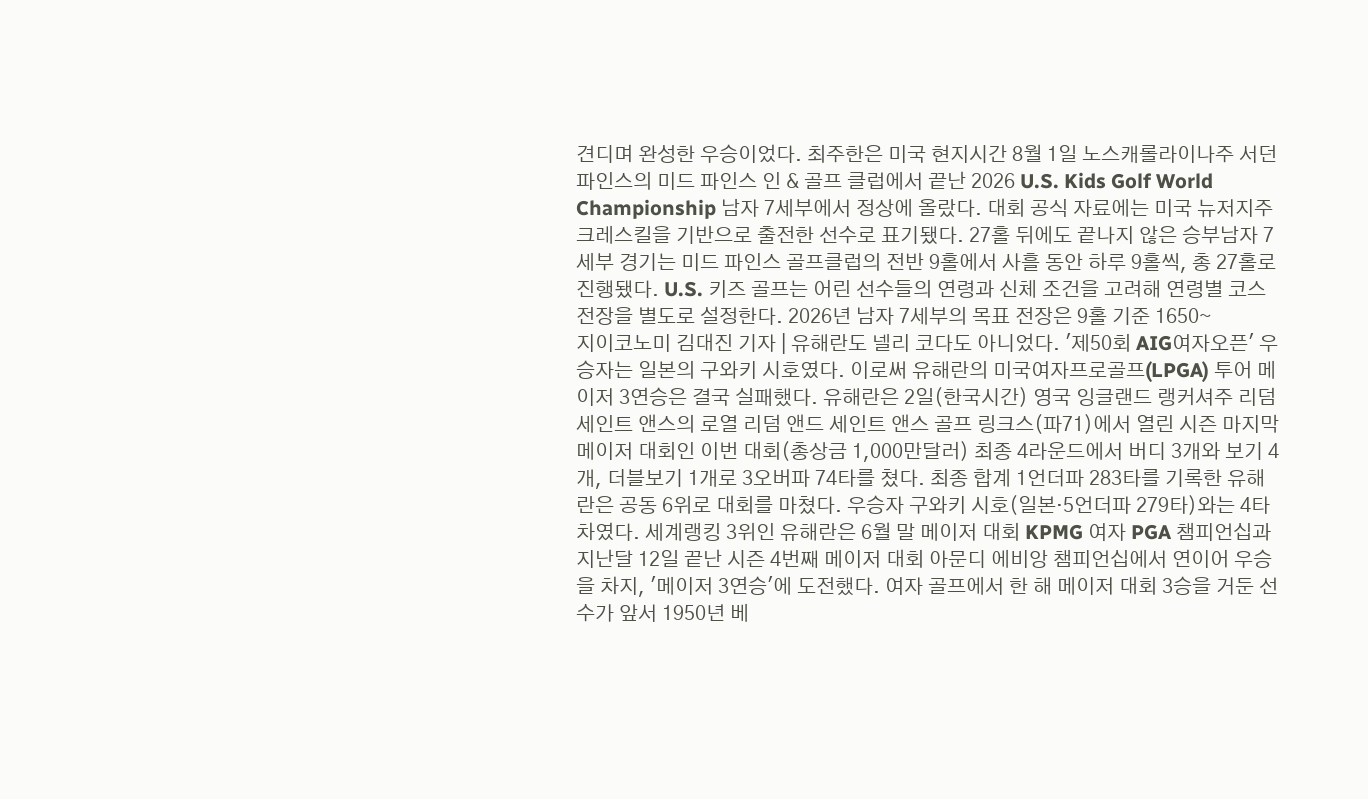견디며 완성한 우승이었다. 최주한은 미국 현지시간 8월 1일 노스캐롤라이나주 서던파인스의 미드 파인스 인 & 골프 클럽에서 끝난 2026 U.S. Kids Golf World Championship 남자 7세부에서 정상에 올랐다. 대회 공식 자료에는 미국 뉴저지주 크레스킬을 기반으로 출전한 선수로 표기됐다. 27홀 뒤에도 끝나지 않은 승부남자 7세부 경기는 미드 파인스 골프클럽의 전반 9홀에서 사흘 동안 하루 9홀씩, 총 27홀로 진행됐다. U.S. 키즈 골프는 어린 선수들의 연령과 신체 조건을 고려해 연령별 코스 전장을 별도로 설정한다. 2026년 남자 7세부의 목표 전장은 9홀 기준 1650∼
지이코노미 김대진 기자 | 유해란도 넬리 코다도 아니었다. '제50회 AIG여자오픈' 우승자는 일본의 구와키 시호였다. 이로써 유해란의 미국여자프로골프(LPGA) 투어 메이저 3연승은 결국 실패했다. 유해란은 2일(한국시간) 영국 잉글랜드 랭커셔주 리덤 세인트 앤스의 로열 리덤 앤드 세인트 앤스 골프 링크스(파71)에서 열린 시즌 마지막 메이저 대회인 이번 대회(총상금 1,000만달러) 최종 4라운드에서 버디 3개와 보기 4개, 더블보기 1개로 3오버파 74타를 쳤다. 최종 합계 1언더파 283타를 기록한 유해란은 공동 6위로 대회를 마쳤다. 우승자 구와키 시호(일본·5언더파 279타)와는 4타 차였다. 세계랭킹 3위인 유해란은 6월 말 메이저 대회 KPMG 여자 PGA 챔피언십과 지난달 12일 끝난 시즌 4번째 메이저 대회 아문디 에비앙 챔피언십에서 연이어 우승을 차지, '메이저 3연승'에 도전했다. 여자 골프에서 한 해 메이저 대회 3승을 거둔 선수가 앞서 1950년 베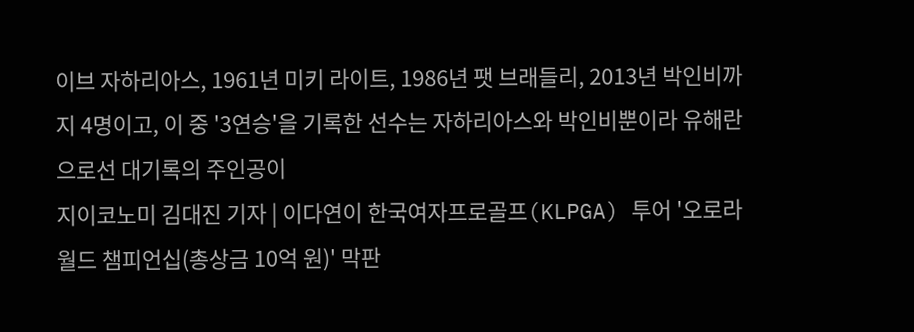이브 자하리아스, 1961년 미키 라이트, 1986년 팻 브래들리, 2013년 박인비까지 4명이고, 이 중 '3연승'을 기록한 선수는 자하리아스와 박인비뿐이라 유해란으로선 대기록의 주인공이
지이코노미 김대진 기자 | 이다연이 한국여자프로골프(KLPGA) 투어 '오로라월드 챔피언십(총상금 10억 원)' 막판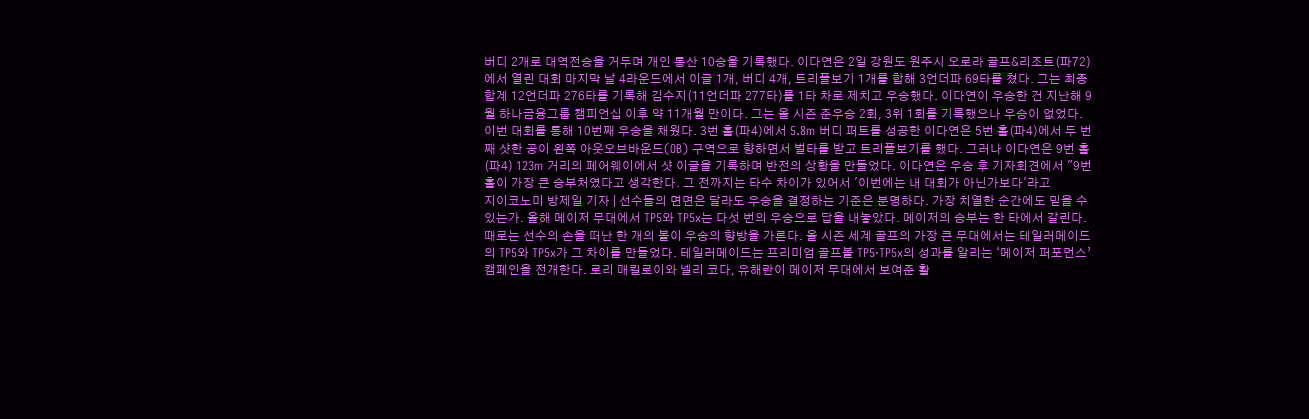버디 2개로 대역전승을 거두며 개인 통산 10승을 기록했다. 이다연은 2일 강원도 원주시 오로라 골프&리조트(파72)에서 열린 대회 마지막 날 4라운드에서 이글 1개, 버디 4개, 트리플보기 1개를 합해 3언더파 69타를 쳤다. 그는 최종 합계 12언더파 276타를 기록해 김수지(11언더파 277타)를 1타 차로 제치고 우승했다. 이다연이 우승한 건 지난해 9월 하나금융그룹 챔피언십 이후 약 11개월 만이다. 그는 올 시즌 준우승 2회, 3위 1회를 기록했으나 우승이 없었다. 이번 대회를 통해 10번째 우승을 채웠다. 3번 홀(파4)에서 5.8m 버디 퍼트를 성공한 이다연은 5번 홀(파4)에서 두 번째 샷한 공이 왼쪽 아웃오브바운드(OB) 구역으로 향하면서 벌타를 받고 트리플보기를 했다. 그러나 이다연은 9번 홀(파4) 123m 거리의 페어웨이에서 샷 이글을 기록하며 반전의 상황을 만들었다. 이다연은 우승 후 기자회견에서 "9번 홀이 가장 큰 승부처였다고 생각한다. 그 전까지는 타수 차이가 있어서 '이번에는 내 대회가 아닌가보다'라고
지이코노미 방제일 기자 | 선수들의 면면은 달라도 우승을 결정하는 기준은 분명하다. 가장 치열한 순간에도 믿을 수 있는가. 올해 메이저 무대에서 TP5와 TP5x는 다섯 번의 우승으로 답을 내놓았다. 메이저의 승부는 한 타에서 갈린다. 때로는 선수의 손을 떠난 한 개의 볼이 우승의 향방을 가른다. 올 시즌 세계 골프의 가장 큰 무대에서는 테일러메이드의 TP5와 TP5x가 그 차이를 만들었다. 테일러메이드는 프리미엄 골프볼 TP5·TP5x의 성과를 알리는 ‘메이저 퍼포먼스’ 캠페인을 전개한다. 로리 매킬로이와 넬리 코다, 유해란이 메이저 무대에서 보여준 활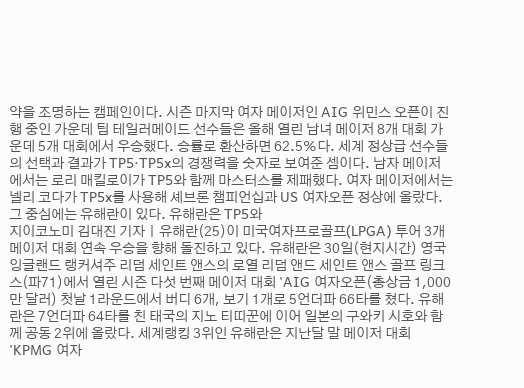약을 조명하는 캠페인이다. 시즌 마지막 여자 메이저인 AIG 위민스 오픈이 진행 중인 가운데 팀 테일러메이드 선수들은 올해 열린 남녀 메이저 8개 대회 가운데 5개 대회에서 우승했다. 승률로 환산하면 62.5%다. 세계 정상급 선수들의 선택과 결과가 TP5·TP5x의 경쟁력을 숫자로 보여준 셈이다. 남자 메이저에서는 로리 매킬로이가 TP5와 함께 마스터스를 제패했다. 여자 메이저에서는 넬리 코다가 TP5x를 사용해 셰브론 챔피언십과 US 여자오픈 정상에 올랐다. 그 중심에는 유해란이 있다. 유해란은 TP5와
지이코노미 김대진 기자ㅣ유해란(25)이 미국여자프로골프(LPGA) 투어 3개 메이저 대회 연속 우승을 향해 돌진하고 있다. 유해란은 30일(현지시간) 영국 잉글랜드 랭커셔주 리덤 세인트 앤스의 로열 리덤 앤드 세인트 앤스 골프 링크스(파71)에서 열린 시즌 다섯 번째 메이저 대회 'AIG 여자오픈(총상금 1,000만 달러) 첫날 1라운드에서 버디 6개, 보기 1개로 5언더파 66타를 쳤다. 유해란은 7언더파 64타를 친 태국의 지노 티띠꾼에 이어 일본의 구와키 시호와 함께 공동 2위에 올랐다. 세계랭킹 3위인 유해란은 지난달 말 메이저 대회 'KPMG 여자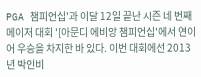PGA 챔피언십'과 이달 12일 끝난 시즌 네 번째 메이저 대회 '[아문디 에비앙 챔피언십'에서 연이어 우승을 차지한 바 있다. 이번 대회에선 2013년 박인비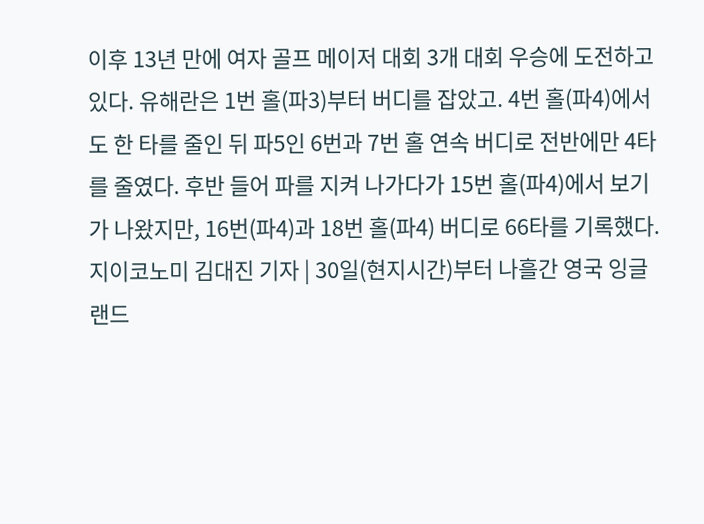이후 13년 만에 여자 골프 메이저 대회 3개 대회 우승에 도전하고 있다. 유해란은 1번 홀(파3)부터 버디를 잡았고. 4번 홀(파4)에서도 한 타를 줄인 뒤 파5인 6번과 7번 홀 연속 버디로 전반에만 4타를 줄였다. 후반 들어 파를 지켜 나가다가 15번 홀(파4)에서 보기가 나왔지만, 16번(파4)과 18번 홀(파4) 버디로 66타를 기록했다.
지이코노미 김대진 기자 | 30일(현지시간)부터 나흘간 영국 잉글랜드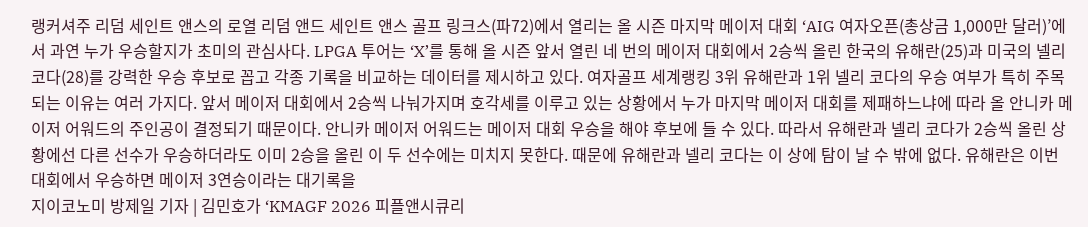랭커셔주 리덤 세인트 앤스의 로열 리덤 앤드 세인트 앤스 골프 링크스(파72)에서 열리는 올 시즌 마지막 메이저 대회 ‘AIG 여자오픈(총상금 1,000만 달러)’에서 과연 누가 우승할지가 초미의 관심사다. LPGA 투어는 ‘X’를 통해 올 시즌 앞서 열린 네 번의 메이저 대회에서 2승씩 올린 한국의 유해란(25)과 미국의 넬리 코다(28)를 강력한 우승 후보로 꼽고 각종 기록을 비교하는 데이터를 제시하고 있다. 여자골프 세계랭킹 3위 유해란과 1위 넬리 코다의 우승 여부가 특히 주목되는 이유는 여러 가지다. 앞서 메이저 대회에서 2승씩 나눠가지며 호각세를 이루고 있는 상황에서 누가 마지막 메이저 대회를 제패하느냐에 따라 올 안니카 메이저 어워드의 주인공이 결정되기 때문이다. 안니카 메이저 어워드는 메이저 대회 우승을 해야 후보에 들 수 있다. 따라서 유해란과 넬리 코다가 2승씩 올린 상황에선 다른 선수가 우승하더라도 이미 2승을 올린 이 두 선수에는 미치지 못한다. 때문에 유해란과 넬리 코다는 이 상에 탐이 날 수 밖에 없다. 유해란은 이번 대회에서 우승하면 메이저 3연승이라는 대기록을
지이코노미 방제일 기자 | 김민호가 ‘KMAGF 2026 피플앤시큐리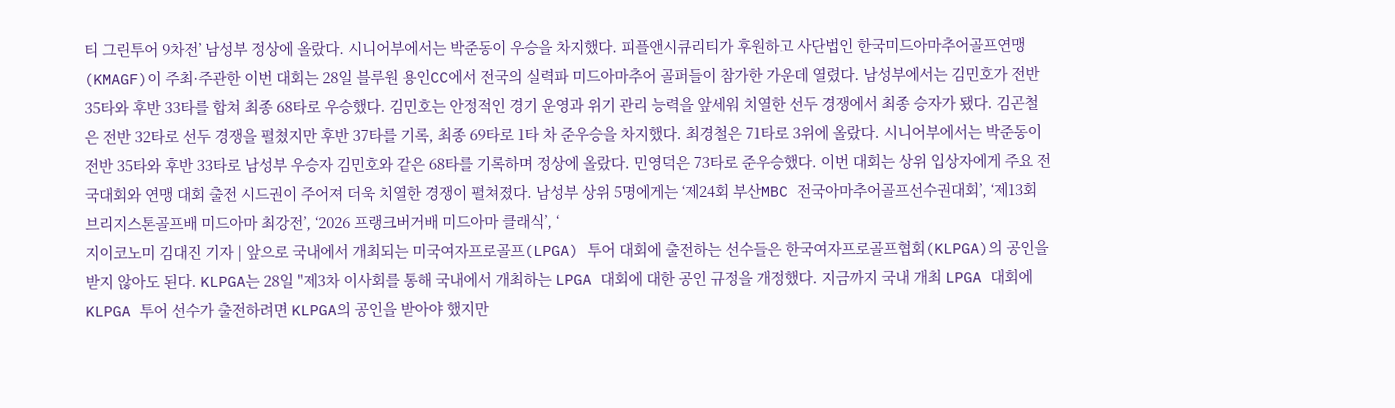티 그린투어 9차전’ 남성부 정상에 올랐다. 시니어부에서는 박준동이 우승을 차지했다. 피플앤시큐리티가 후원하고 사단법인 한국미드아마추어골프연맹(KMAGF)이 주최·주관한 이번 대회는 28일 블루원 용인CC에서 전국의 실력파 미드아마추어 골퍼들이 참가한 가운데 열렸다. 남성부에서는 김민호가 전반 35타와 후반 33타를 합쳐 최종 68타로 우승했다. 김민호는 안정적인 경기 운영과 위기 관리 능력을 앞세워 치열한 선두 경쟁에서 최종 승자가 됐다. 김곤철은 전반 32타로 선두 경쟁을 펼쳤지만 후반 37타를 기록, 최종 69타로 1타 차 준우승을 차지했다. 최경철은 71타로 3위에 올랐다. 시니어부에서는 박준동이 전반 35타와 후반 33타로 남성부 우승자 김민호와 같은 68타를 기록하며 정상에 올랐다. 민영덕은 73타로 준우승했다. 이번 대회는 상위 입상자에게 주요 전국대회와 연맹 대회 출전 시드권이 주어져 더욱 치열한 경쟁이 펼쳐졌다. 남성부 상위 5명에게는 ‘제24회 부산MBC 전국아마추어골프선수권대회’, ‘제13회 브리지스톤골프배 미드아마 최강전’, ‘2026 프랭크버거배 미드아마 클래식’, ‘
지이코노미 김대진 기자 | 앞으로 국내에서 개최되는 미국여자프로골프(LPGA) 투어 대회에 출전하는 선수들은 한국여자프로골프협회(KLPGA)의 공인을 받지 않아도 된다. KLPGA는 28일 "제3차 이사회를 통해 국내에서 개최하는 LPGA 대회에 대한 공인 규정을 개정했다. 지금까지 국내 개최 LPGA 대회에 KLPGA 투어 선수가 출전하려면 KLPGA의 공인을 받아야 했지만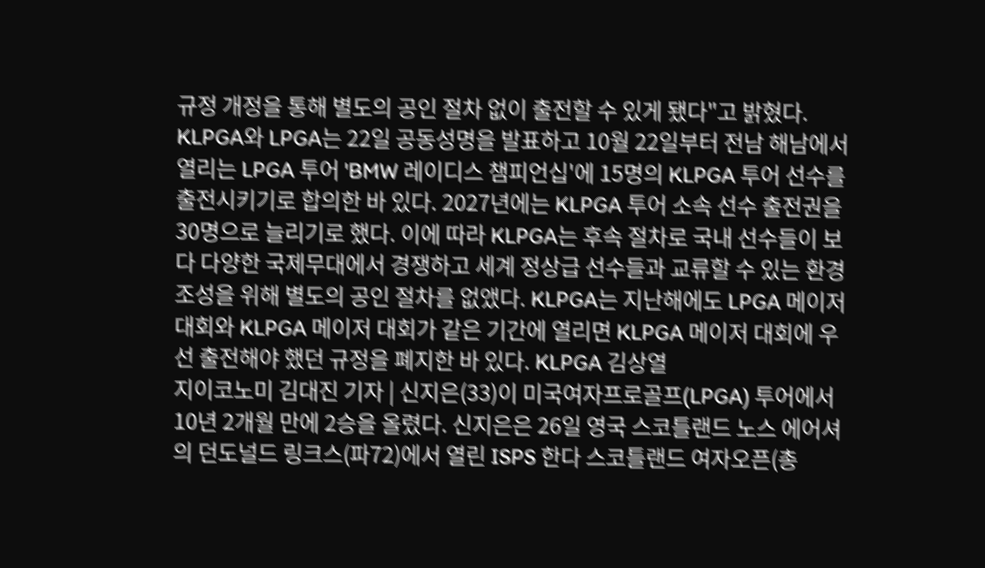규정 개정을 통해 별도의 공인 절차 없이 출전할 수 있게 됐다"고 밝혔다. KLPGA와 LPGA는 22일 공동성명을 발표하고 10월 22일부터 전남 해남에서 열리는 LPGA 투어 'BMW 레이디스 챔피언십'에 15명의 KLPGA 투어 선수를 출전시키기로 합의한 바 있다. 2027년에는 KLPGA 투어 소속 선수 출전권을 30명으로 늘리기로 했다. 이에 따라 KLPGA는 후속 절차로 국내 선수들이 보다 다양한 국제무대에서 경쟁하고 세계 정상급 선수들과 교류할 수 있는 환경 조성을 위해 별도의 공인 절차를 없앴다. KLPGA는 지난해에도 LPGA 메이저 대회와 KLPGA 메이저 대회가 같은 기간에 열리면 KLPGA 메이저 대회에 우선 출전해야 했던 규정을 폐지한 바 있다. KLPGA 김상열
지이코노미 김대진 기자 | 신지은(33)이 미국여자프로골프(LPGA) 투어에서 10년 2개월 만에 2승을 올렸다. 신지은은 26일 영국 스코틀랜드 노스 에어셔의 던도널드 링크스(파72)에서 열린 ISPS 한다 스코틀랜드 여자오픈(총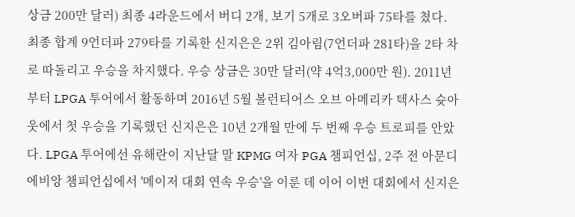상금 200만 달러) 최종 4라운드에서 버디 2개, 보기 5개로 3오버파 75타를 쳤다. 최종 합계 9언더파 279타를 기록한 신지은은 2위 김아림(7언더파 281타)을 2타 차로 따돌리고 우승을 차지했다. 우승 상금은 30만 달러(약 4억3,000만 원). 2011년부터 LPGA 투어에서 활동하며 2016년 5월 볼런티어스 오브 아메리카 텍사스 슛아웃에서 첫 우승을 기록했던 신지은은 10년 2개월 만에 두 번째 우승 트로피를 안았다. LPGA 투어에선 유해란이 지난달 말 KPMG 여자 PGA 챔피언십, 2주 전 아문디 에비앙 챔피언십에서 '메이저 대회 연속 우승'을 이룬 데 이어 이번 대회에서 신지은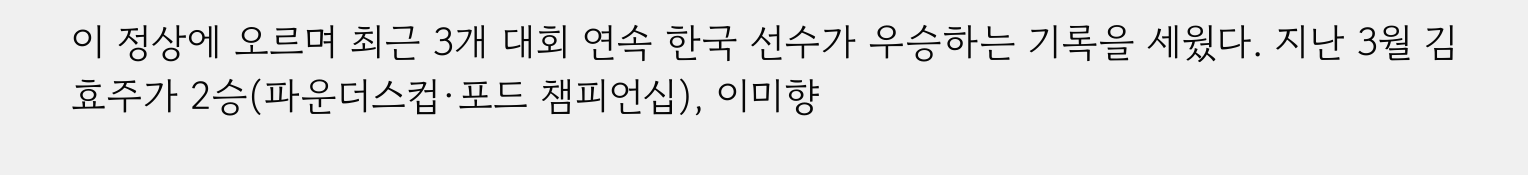이 정상에 오르며 최근 3개 대회 연속 한국 선수가 우승하는 기록을 세웠다. 지난 3월 김효주가 2승(파운더스컵·포드 챔피언십), 이미향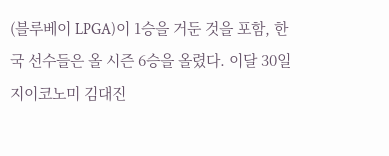(블루베이 LPGA)이 1승을 거둔 것을 포함, 한국 선수들은 올 시즌 6승을 올렸다. 이달 30일
지이코노미 김대진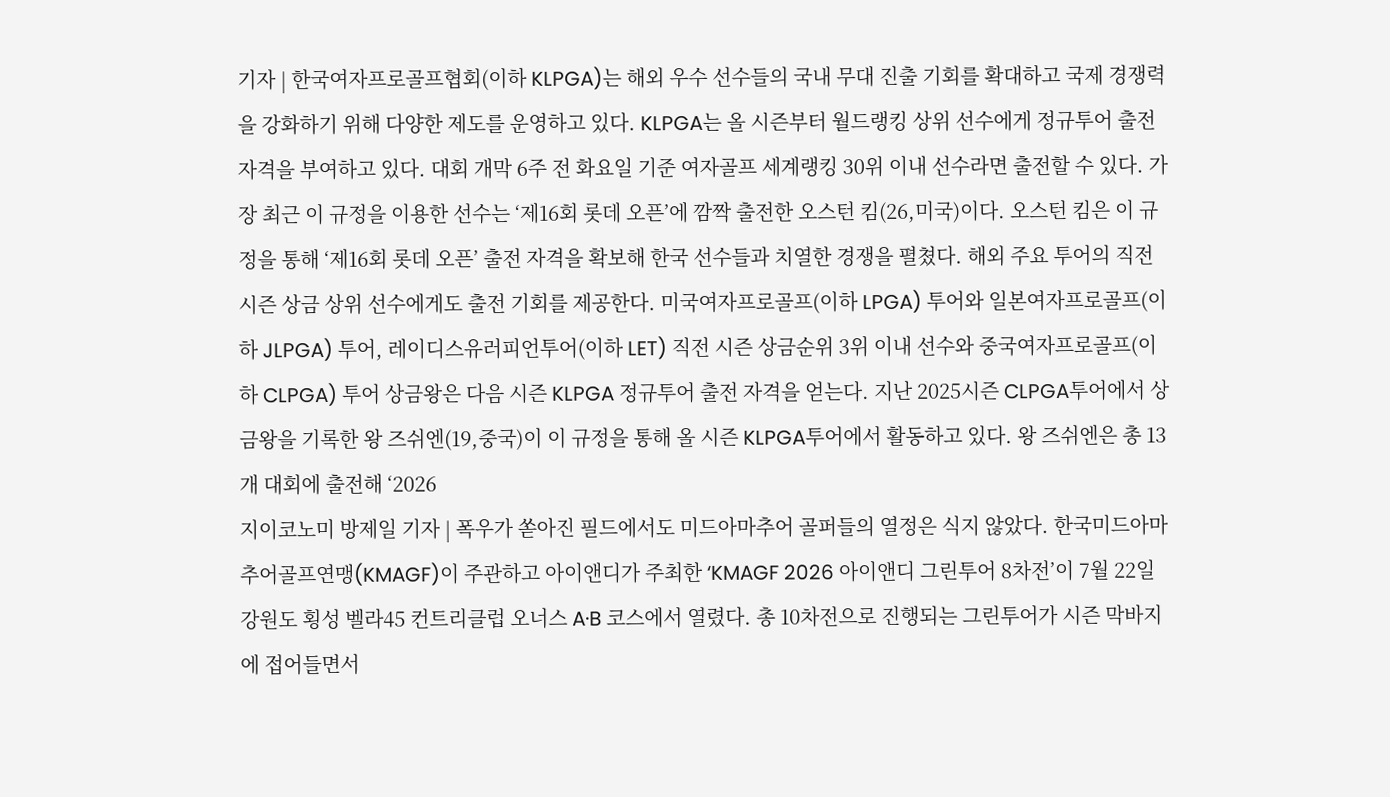기자 | 한국여자프로골프협회(이하 KLPGA)는 해외 우수 선수들의 국내 무대 진출 기회를 확대하고 국제 경쟁력을 강화하기 위해 다양한 제도를 운영하고 있다. KLPGA는 올 시즌부터 월드랭킹 상위 선수에게 정규투어 출전 자격을 부여하고 있다. 대회 개막 6주 전 화요일 기준 여자골프 세계랭킹 30위 이내 선수라면 출전할 수 있다. 가장 최근 이 규정을 이용한 선수는 ‘제16회 롯데 오픈’에 깜짝 출전한 오스턴 킴(26,미국)이다. 오스턴 킴은 이 규정을 통해 ‘제16회 롯데 오픈’ 출전 자격을 확보해 한국 선수들과 치열한 경쟁을 펼쳤다. 해외 주요 투어의 직전 시즌 상금 상위 선수에게도 출전 기회를 제공한다. 미국여자프로골프(이하 LPGA) 투어와 일본여자프로골프(이하 JLPGA) 투어, 레이디스유러피언투어(이하 LET) 직전 시즌 상금순위 3위 이내 선수와 중국여자프로골프(이하 CLPGA) 투어 상금왕은 다음 시즌 KLPGA 정규투어 출전 자격을 얻는다. 지난 2025시즌 CLPGA투어에서 상금왕을 기록한 왕 즈쉬엔(19,중국)이 이 규정을 통해 올 시즌 KLPGA투어에서 활동하고 있다. 왕 즈쉬엔은 총 13개 대회에 출전해 ‘2026
지이코노미 방제일 기자 | 폭우가 쏟아진 필드에서도 미드아마추어 골퍼들의 열정은 식지 않았다. 한국미드아마추어골프연맹(KMAGF)이 주관하고 아이앤디가 주최한 ‘KMAGF 2026 아이앤디 그린투어 8차전’이 7월 22일 강원도 횡성 벨라45 컨트리클럽 오너스 A·B 코스에서 열렸다. 총 10차전으로 진행되는 그린투어가 시즌 막바지에 접어들면서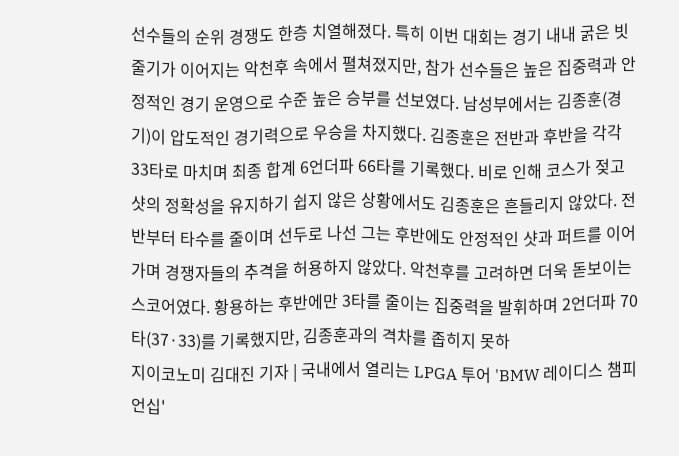선수들의 순위 경쟁도 한층 치열해졌다. 특히 이번 대회는 경기 내내 굵은 빗줄기가 이어지는 악천후 속에서 펼쳐졌지만, 참가 선수들은 높은 집중력과 안정적인 경기 운영으로 수준 높은 승부를 선보였다. 남성부에서는 김종훈(경기)이 압도적인 경기력으로 우승을 차지했다. 김종훈은 전반과 후반을 각각 33타로 마치며 최종 합계 6언더파 66타를 기록했다. 비로 인해 코스가 젖고 샷의 정확성을 유지하기 쉽지 않은 상황에서도 김종훈은 흔들리지 않았다. 전반부터 타수를 줄이며 선두로 나선 그는 후반에도 안정적인 샷과 퍼트를 이어가며 경쟁자들의 추격을 허용하지 않았다. 악천후를 고려하면 더욱 돋보이는 스코어였다. 황용하는 후반에만 3타를 줄이는 집중력을 발휘하며 2언더파 70타(37·33)를 기록했지만, 김종훈과의 격차를 좁히지 못하
지이코노미 김대진 기자 | 국내에서 열리는 LPGA 투어 'BMW 레이디스 챔피언십'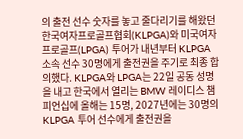의 출전 선수 숫자를 놓고 줄다리기를 해왔던 한국여자프로골프협회(KLPGA)와 미국여자프로골프(LPGA) 투어가 내년부터 KLPGA 소속 선수 30명에게 출전권을 주기로 최종 합의했다. KLPGA와 LPGA는 22일 공동 성명을 내고 한국에서 열리는 BMW 레이디스 챔피언십에 올해는 15명, 2027년에는 30명의 KLPGA 투어 선수에게 출전권을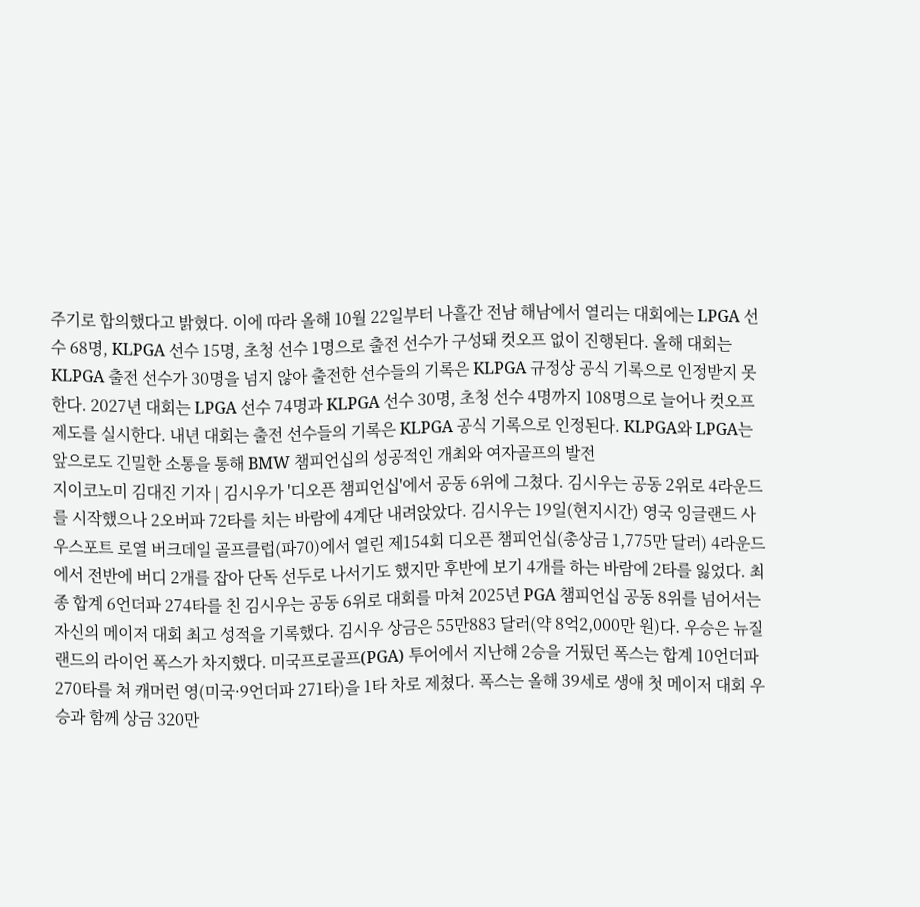주기로 합의했다고 밝혔다. 이에 따라 올해 10월 22일부터 나흘간 전남 해남에서 열리는 대회에는 LPGA 선수 68명, KLPGA 선수 15명, 초청 선수 1명으로 출전 선수가 구성돼 컷오프 없이 진행된다. 올해 대회는 KLPGA 출전 선수가 30명을 넘지 않아 출전한 선수들의 기록은 KLPGA 규정상 공식 기록으로 인정받지 못한다. 2027년 대회는 LPGA 선수 74명과 KLPGA 선수 30명, 초청 선수 4명까지 108명으로 늘어나 컷오프 제도를 실시한다. 내년 대회는 출전 선수들의 기록은 KLPGA 공식 기록으로 인정된다. KLPGA와 LPGA는 앞으로도 긴밀한 소통을 통해 BMW 챔피언십의 성공적인 개최와 여자골프의 발전
지이코노미 김대진 기자 | 김시우가 '디오픈 챔피언십'에서 공동 6위에 그쳤다. 김시우는 공동 2위로 4라운드를 시작했으나 2오버파 72타를 치는 바람에 4계단 내려앉았다. 김시우는 19일(현지시간) 영국 잉글랜드 사우스포트 로열 버크데일 골프클럽(파70)에서 열린 제154회 디오픈 챔피언십(총상금 1,775만 달러) 4라운드에서 전반에 버디 2개를 잡아 단독 선두로 나서기도 했지만 후반에 보기 4개를 하는 바람에 2타를 잃었다. 최종 합계 6언더파 274타를 친 김시우는 공동 6위로 대회를 마쳐 2025년 PGA 챔피언십 공동 8위를 넘어서는 자신의 메이저 대회 최고 성적을 기록했다. 김시우 상금은 55만883 달러(약 8억2,000만 원)다. 우승은 뉴질랜드의 라이언 폭스가 차지했다. 미국프로골프(PGA) 투어에서 지난해 2승을 거뒀던 폭스는 합계 10언더파 270타를 쳐 캐머런 영(미국·9언더파 271타)을 1타 차로 제쳤다. 폭스는 올해 39세로 생애 첫 메이저 대회 우승과 함께 상금 320만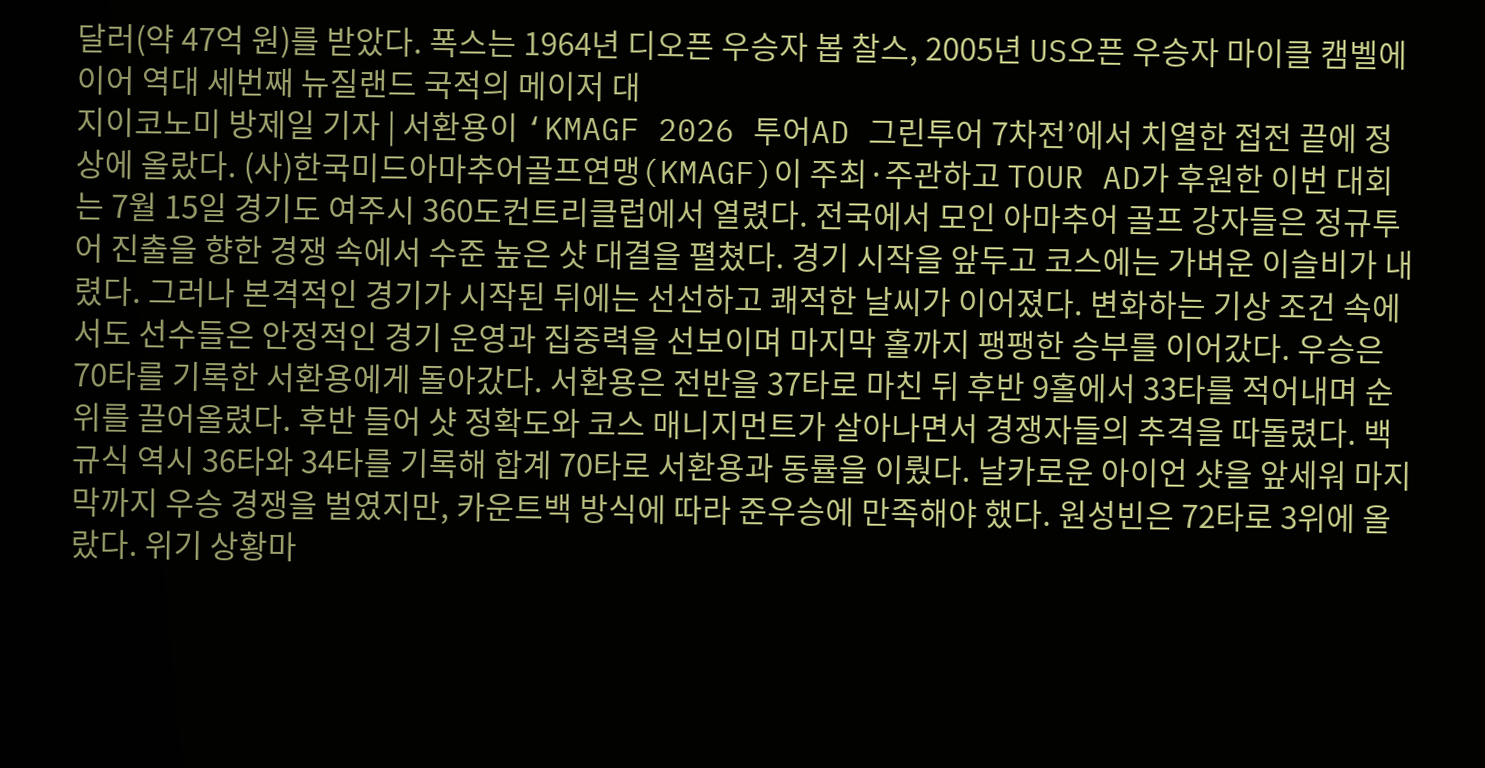달러(약 47억 원)를 받았다. 폭스는 1964년 디오픈 우승자 봅 찰스, 2005년 US오픈 우승자 마이클 캠벨에 이어 역대 세번째 뉴질랜드 국적의 메이저 대
지이코노미 방제일 기자 | 서환용이 ‘KMAGF 2026 투어AD 그린투어 7차전’에서 치열한 접전 끝에 정상에 올랐다. (사)한국미드아마추어골프연맹(KMAGF)이 주최·주관하고 TOUR AD가 후원한 이번 대회는 7월 15일 경기도 여주시 360도컨트리클럽에서 열렸다. 전국에서 모인 아마추어 골프 강자들은 정규투어 진출을 향한 경쟁 속에서 수준 높은 샷 대결을 펼쳤다. 경기 시작을 앞두고 코스에는 가벼운 이슬비가 내렸다. 그러나 본격적인 경기가 시작된 뒤에는 선선하고 쾌적한 날씨가 이어졌다. 변화하는 기상 조건 속에서도 선수들은 안정적인 경기 운영과 집중력을 선보이며 마지막 홀까지 팽팽한 승부를 이어갔다. 우승은 70타를 기록한 서환용에게 돌아갔다. 서환용은 전반을 37타로 마친 뒤 후반 9홀에서 33타를 적어내며 순위를 끌어올렸다. 후반 들어 샷 정확도와 코스 매니지먼트가 살아나면서 경쟁자들의 추격을 따돌렸다. 백규식 역시 36타와 34타를 기록해 합계 70타로 서환용과 동률을 이뤘다. 날카로운 아이언 샷을 앞세워 마지막까지 우승 경쟁을 벌였지만, 카운트백 방식에 따라 준우승에 만족해야 했다. 원성빈은 72타로 3위에 올랐다. 위기 상황마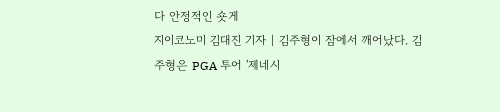다 안정적인 숏게
지이코노미 김대진 기자 | 김주형이 잠에서 깨어났다. 김주형은 PGA 투어 '제네시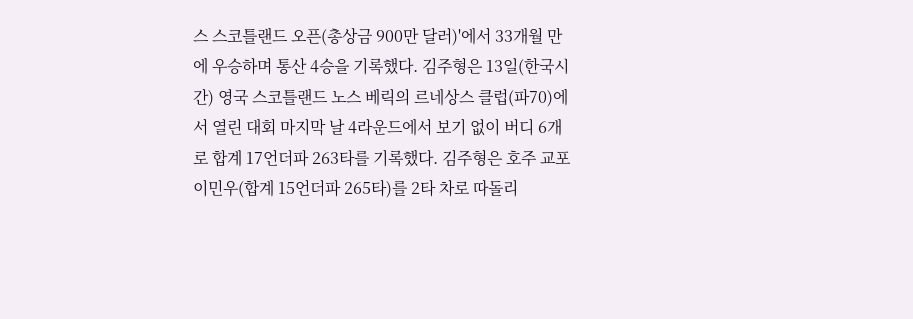스 스코틀랜드 오픈(총상금 900만 달러)'에서 33개월 만에 우승하며 통산 4승을 기록했다. 김주형은 13일(한국시간) 영국 스코틀랜드 노스 베릭의 르네상스 클럽(파70)에서 열린 대회 마지막 날 4라운드에서 보기 없이 버디 6개로 합계 17언더파 263타를 기록했다. 김주형은 호주 교포 이민우(합계 15언더파 265타)를 2타 차로 따돌리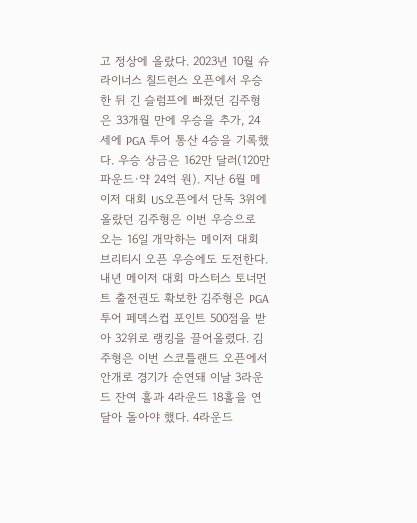고 정상에 올랐다. 2023년 10월 슈라이너스 칠드런스 오픈에서 우승한 뒤 긴 슬럼프에 빠졌던 김주형은 33개월 만에 우승을 추가, 24세에 PGA 투어 통산 4승을 기록했다. 우승 상금은 162만 달러(120만 파운드·약 24억 원). 지난 6월 메이저 대회 US오픈에서 단독 3위에 올랐던 김주형은 이번 우승으로 오는 16일 개막하는 메이저 대회 브리티시 오픈 우승에도 도전한다. 내년 메이저 대회 마스터스 토너먼트 출전권도 확보한 김주형은 PGA 투어 페덱스컵 포인트 500점을 받아 32위로 랭킹을 끌어올렸다. 김주형은 이번 스코틀랜드 오픈에서 안개로 경기가 순연돼 이날 3라운드 잔여 홀과 4라운드 18홀을 연달아 돌아야 했다. 4라운드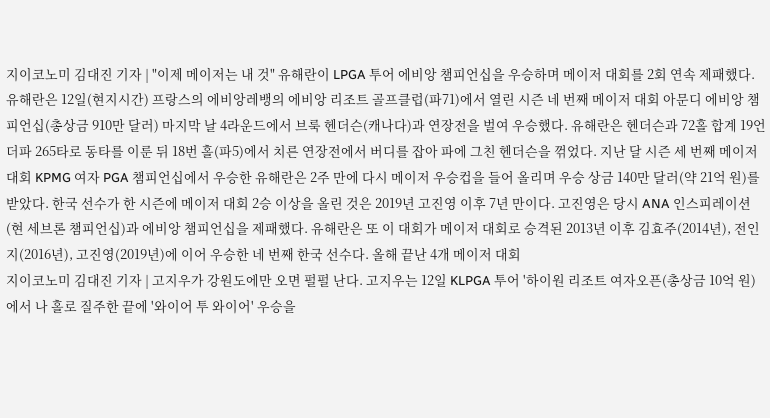지이코노미 김대진 기자 | "이제 메이저는 내 것" 유해란이 LPGA 투어 에비앙 챔피언십을 우승하며 메이저 대회를 2회 연속 제패했다. 유해란은 12일(현지시간) 프랑스의 에비앙레뱅의 에비앙 리조트 골프클럽(파71)에서 열린 시즌 네 번째 메이저 대회 아문디 에비앙 챔피언십(총상금 910만 달러) 마지막 날 4라운드에서 브룩 헨더슨(캐나다)과 연장전을 벌여 우승했다. 유해란은 헨더슨과 72홀 합계 19언더파 265타로 동타를 이룬 뒤 18번 홀(파5)에서 치른 연장전에서 버디를 잡아 파에 그친 헨더슨을 꺾었다. 지난 달 시즌 세 번째 메이저 대회 KPMG 여자 PGA 챔피언십에서 우승한 유해란은 2주 만에 다시 메이저 우승컵을 들어 올리며 우승 상금 140만 달러(약 21억 원)를 받았다. 한국 선수가 한 시즌에 메이저 대회 2승 이상을 올린 것은 2019년 고진영 이후 7년 만이다. 고진영은 당시 ANA 인스피레이션(현 세브론 챔피언십)과 에비앙 챔피언십을 제패했다. 유해란은 또 이 대회가 메이저 대회로 승격된 2013년 이후 김효주(2014년), 전인지(2016년), 고진영(2019년)에 이어 우승한 네 번째 한국 선수다. 올해 끝난 4개 메이저 대회
지이코노미 김대진 기자 | 고지우가 강원도에만 오면 펄펄 난다. 고지우는 12일 KLPGA 투어 '하이원 리조트 여자오픈(총상금 10억 원)에서 나 홀로 질주한 끝에 '와이어 투 와이어' 우승을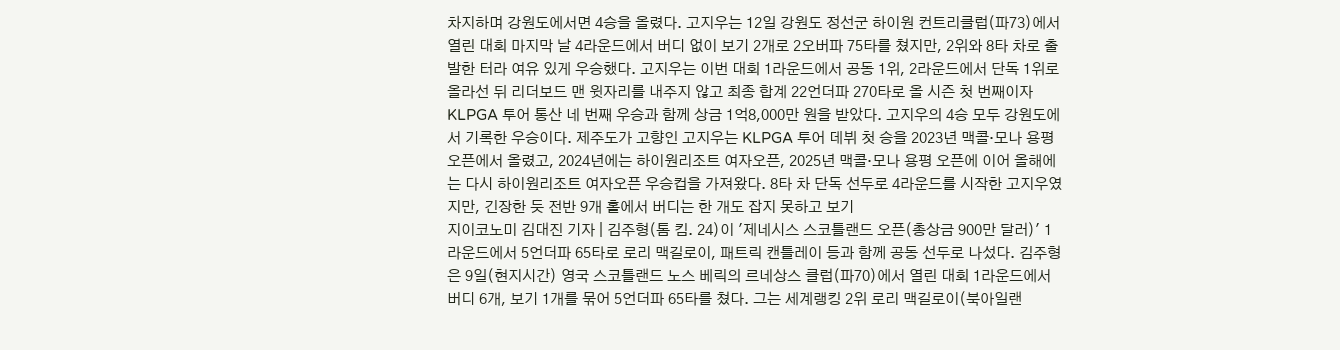차지하며 강원도에서면 4승을 올렸다. 고지우는 12일 강원도 정선군 하이원 컨트리클럽(파73)에서 열린 대회 마지막 날 4라운드에서 버디 없이 보기 2개로 2오버파 75타를 쳤지만, 2위와 8타 차로 출발한 터라 여유 있게 우승했다. 고지우는 이번 대회 1라운드에서 공동 1위, 2라운드에서 단독 1위로 올라선 뒤 리더보드 맨 윗자리를 내주지 않고 최종 합계 22언더파 270타로 올 시즌 첫 번째이자 KLPGA 투어 통산 네 번째 우승과 함께 상금 1억8,000만 원을 받았다. 고지우의 4승 모두 강원도에서 기록한 우승이다. 제주도가 고향인 고지우는 KLPGA 투어 데뷔 첫 승을 2023년 맥콜·모나 용평 오픈에서 올렸고, 2024년에는 하이원리조트 여자오픈, 2025년 맥콜·모나 용평 오픈에 이어 올해에는 다시 하이원리조트 여자오픈 우승컵을 가져왔다. 8타 차 단독 선두로 4라운드를 시작한 고지우였지만, 긴장한 듯 전반 9개 홀에서 버디는 한 개도 잡지 못하고 보기
지이코노미 김대진 기자 | 김주형(톰 킴. 24)이 '제네시스 스코틀랜드 오픈(총상금 900만 달러)' 1라운드에서 5언더파 65타로 로리 맥길로이, 패트릭 캔틀레이 등과 함께 공동 선두로 나섰다. 김주형은 9일(현지시간) 영국 스코틀랜드 노스 베릭의 르네상스 클럽(파70)에서 열린 대회 1라운드에서 버디 6개, 보기 1개를 묶어 5언더파 65타를 쳤다. 그는 세계랭킹 2위 로리 맥길로이(북아일랜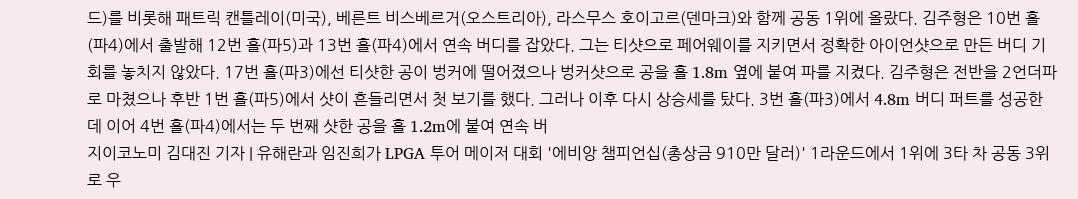드)를 비롯해 패트릭 캔틀레이(미국), 베른트 비스베르거(오스트리아), 라스무스 호이고르(덴마크)와 함께 공동 1위에 올랐다. 김주형은 10번 홀(파4)에서 출발해 12번 홀(파5)과 13번 홀(파4)에서 연속 버디를 잡았다. 그는 티샷으로 페어웨이를 지키면서 정확한 아이언샷으로 만든 버디 기회를 놓치지 않았다. 17번 홀(파3)에선 티샷한 공이 벙커에 떨어졌으나 벙커샷으로 공을 홀 1.8m 옆에 붙여 파를 지켰다. 김주형은 전반을 2언더파로 마쳤으나 후반 1번 홀(파5)에서 샷이 흔들리면서 첫 보기를 했다. 그러나 이후 다시 상승세를 탔다. 3번 홀(파3)에서 4.8m 버디 퍼트를 성공한 데 이어 4번 홀(파4)에서는 두 번째 샷한 공을 홀 1.2m에 붙여 연속 버
지이코노미 김대진 기자 | 유해란과 임진희가 LPGA 투어 메이저 대회 '에비앙 챔피언십(총상금 910만 달러)' 1라운드에서 1위에 3타 차 공동 3위로 우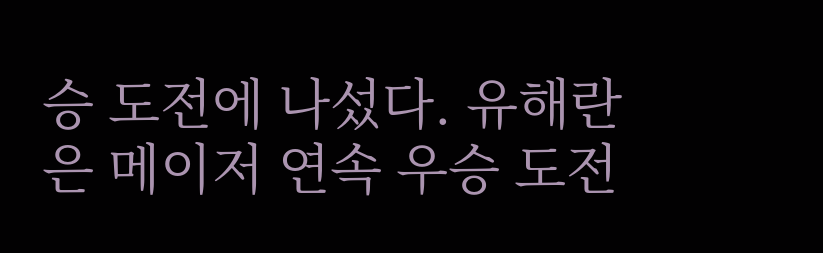승 도전에 나섰다. 유해란은 메이저 연속 우승 도전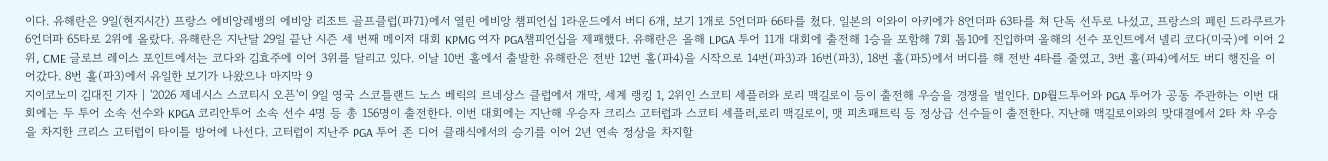이다. 유해란은 9일(현지시간) 프랑스 에비앙레뱅의 에비앙 리조트 골프클럽(파71)에서 열린 에비앙 챔피언십 1라운드에서 버디 6개, 보기 1개로 5언더파 66타를 쳤다. 일본의 이와이 아키에가 8언더파 63타를 쳐 단독 선두로 나섰고, 프랑스의 페린 드라쿠르가 6언더파 65타로 2위에 올랐다. 유해란은 지난달 29일 끝난 시즌 세 번째 메이저 대회 KPMG 여자 PGA챔피언십을 제패했다. 유해란은 올해 LPGA 투어 11개 대회에 출전해 1승을 포함해 7회 톱10에 진입하며 올해의 선수 포인트에서 넬리 코다(미국)에 이어 2위, CME 글로브 레이스 포인트에서는 코다와 김효주에 이어 3위를 달리고 있다. 이날 10번 홀에서 출발한 유해란은 전반 12번 홀(파4)을 시작으로 14번(파3)과 16번(파3), 18번 홀(파5)에서 버디를 해 전반 4타를 줄였고, 3번 홀(파4)에서도 버디 행진을 이어갔다. 8번 홀(파3)에서 유일한 보기가 나왔으나 마지막 9
지이코노미 김대진 기자 | '2026 제네시스 스코티시 오픈'이 9일 영국 스코틀랜드 노스 베릭의 르네상스 클럽에서 개막, 세계 랭킹 1, 2위인 스코티 세플러와 로리 맥길로이 등이 출전해 우승을 경쟁을 벌인다. DP월드투어와 PGA 투어가 공동 주관하는 이번 대회에는 두 투어 소속 선수와 KPGA 코리안투어 소속 선수 4명 등 총 156명이 출전한다. 이번 대회에는 지난해 우승자 크리스 고터럽과 스코티 세플러,로리 맥길로이, 맷 피츠패트릭 등 정상급 선수들이 출전한다. 지난해 맥길로이와의 맞대결에서 2타 차 우승을 차지한 크리스 고터럽이 타이틀 방어에 나선다. 고터럽이 지난주 PGA 투어 존 디어 클래식에서의 승기를 이어 2년 연속 정상을 차지할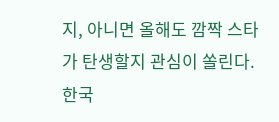지, 아니면 올해도 깜짝 스타가 탄생할지 관심이 쏠린다. 한국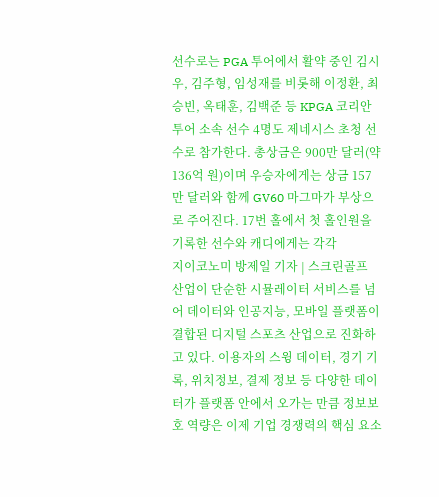선수로는 PGA 투어에서 활약 중인 김시우, 김주형, 임성재를 비롯해 이정환, 최승빈, 옥태훈, 김백준 등 KPGA 코리안투어 소속 선수 4명도 제네시스 초청 선수로 참가한다. 총상금은 900만 달러(약 136억 원)이며 우승자에게는 상금 157만 달러와 함께 GV60 마그마가 부상으로 주어진다. 17번 홀에서 첫 홀인원을 기록한 선수와 캐디에게는 각각
지이코노미 방제일 기자 | 스크린골프 산업이 단순한 시뮬레이터 서비스를 넘어 데이터와 인공지능, 모바일 플랫폼이 결합된 디지털 스포츠 산업으로 진화하고 있다. 이용자의 스윙 데이터, 경기 기록, 위치정보, 결제 정보 등 다양한 데이터가 플랫폼 안에서 오가는 만큼 정보보호 역량은 이제 기업 경쟁력의 핵심 요소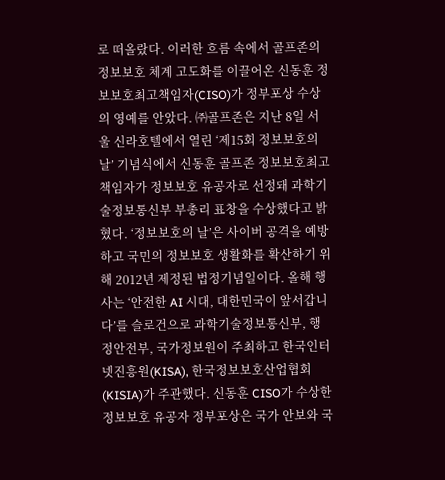로 떠올랐다. 이러한 흐름 속에서 골프존의 정보보호 체계 고도화를 이끌어온 신동훈 정보보호최고책임자(CISO)가 정부포상 수상의 영예를 안았다. ㈜골프존은 지난 8일 서울 신라호텔에서 열린 ‘제15회 정보보호의 날’ 기념식에서 신동훈 골프존 정보보호최고책임자가 정보보호 유공자로 선정돼 과학기술정보통신부 부총리 표창을 수상했다고 밝혔다. ‘정보보호의 날’은 사이버 공격을 예방하고 국민의 정보보호 생활화를 확산하기 위해 2012년 제정된 법정기념일이다. 올해 행사는 ‘안전한 AI 시대, 대한민국이 앞서갑니다’를 슬로건으로 과학기술정보통신부, 행정안전부, 국가정보원이 주최하고 한국인터넷진흥원(KISA), 한국정보보호산업협회(KISIA)가 주관했다. 신동훈 CISO가 수상한 정보보호 유공자 정부포상은 국가 안보와 국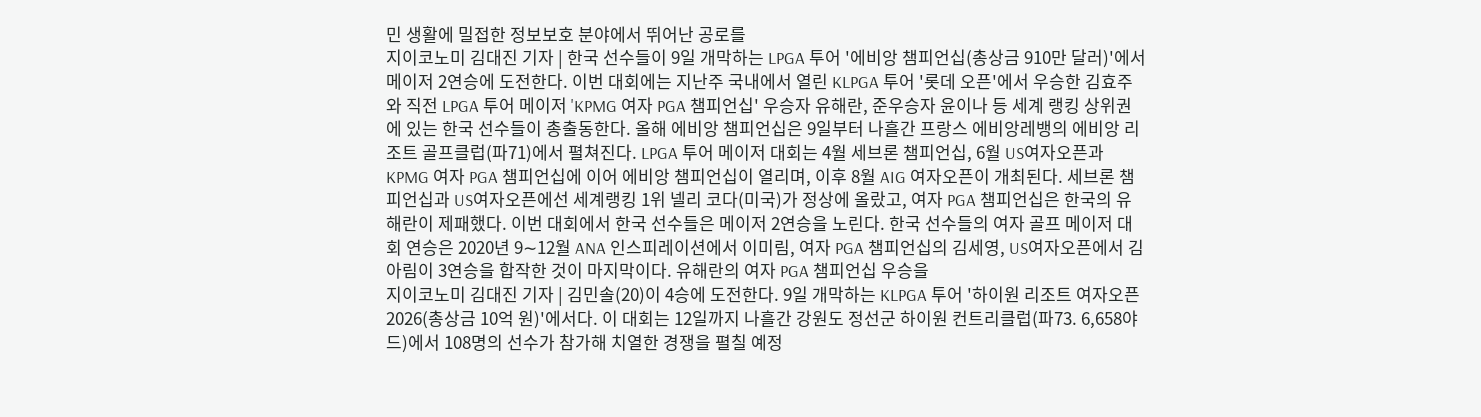민 생활에 밀접한 정보보호 분야에서 뛰어난 공로를
지이코노미 김대진 기자 | 한국 선수들이 9일 개막하는 LPGA 투어 '에비앙 챔피언십(총상금 910만 달러)'에서 메이저 2연승에 도전한다. 이번 대회에는 지난주 국내에서 열린 KLPGA 투어 '롯데 오픈'에서 우승한 김효주와 직전 LPGA 투어 메이저 'KPMG 여자 PGA 챔피언십' 우승자 유해란, 준우승자 윤이나 등 세계 랭킹 상위권에 있는 한국 선수들이 총출동한다. 올해 에비앙 챔피언십은 9일부터 나흘간 프랑스 에비앙레뱅의 에비앙 리조트 골프클럽(파71)에서 펼쳐진다. LPGA 투어 메이저 대회는 4월 세브론 챔피언십, 6월 US여자오픈과 KPMG 여자 PGA 챔피언십에 이어 에비앙 챔피언십이 열리며, 이후 8월 AIG 여자오픈이 개최된다. 세브론 챔피언십과 US여자오픈에선 세계랭킹 1위 넬리 코다(미국)가 정상에 올랐고, 여자 PGA 챔피언십은 한국의 유해란이 제패했다. 이번 대회에서 한국 선수들은 메이저 2연승을 노린다. 한국 선수들의 여자 골프 메이저 대회 연승은 2020년 9∼12월 ANA 인스피레이션에서 이미림, 여자 PGA 챔피언십의 김세영, US여자오픈에서 김아림이 3연승을 합작한 것이 마지막이다. 유해란의 여자 PGA 챔피언십 우승을
지이코노미 김대진 기자 | 김민솔(20)이 4승에 도전한다. 9일 개막하는 KLPGA 투어 '하이원 리조트 여자오픈 2026(총상금 10억 원)'에서다. 이 대회는 12일까지 나흘간 강원도 정선군 하이원 컨트리클럽(파73. 6,658야드)에서 108명의 선수가 참가해 치열한 경쟁을 펼칠 예정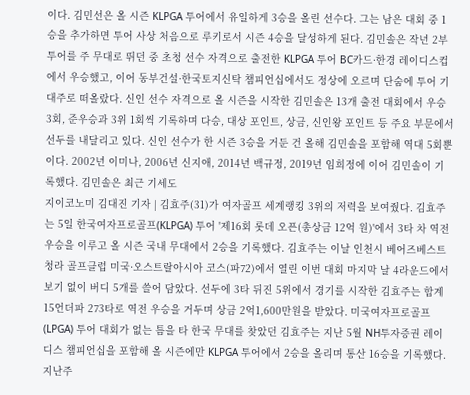이다. 김민선은 올 시즌 KLPGA 투어에서 유일하게 3승을 올린 선수다. 그는 남은 대회 중 1승을 추가하면 투어 사상 처음으로 루키로서 시즌 4승을 달성하게 된다. 김민솔은 작년 2부 투어를 주 무대로 뛰던 중 초청 선수 자격으로 출전한 KLPGA 투어 BC카드·한경 레이디스컵에서 우승했고, 이어 동부건설·한국토지신탁 챔피언십에서도 정상에 오르며 단숨에 투어 기대주로 떠올랐다. 신인 선수 자격으로 올 시즌을 시작한 김민솔은 13개 출전 대회에서 우승 3회, 준우승과 3위 1회씩 기록하며 다승, 대상 포인트, 상금, 신인왕 포인트 등 주요 부문에서 선두를 내달리고 있다. 신인 선수가 한 시즌 3승을 거둔 건 올해 김민솔을 포함해 역대 5회뿐이다. 2002년 이미나, 2006년 신지애, 2014년 백규정, 2019년 임희정에 이어 김민솔이 기록했다. 김민솔은 최근 기세도
지이코노미 김대진 기자 | 김효주(31)가 여자골프 세계랭킹 3위의 저력을 보여줬다. 김효주는 5일 한국여자프로골프(KLPGA) 투어 '제16회 롯데 오픈(총상금 12억 원)'에서 3타 차 역전 우승을 이루고 올 시즌 국내 무대에서 2승을 기록했다. 김효주는 이날 인천시 베어즈베스트 청라 골프클럽 미국·오스트랄아시아 코스(파72)에서 열린 이번 대회 마지막 날 4라운드에서 보기 없이 버디 5개를 쓸어 담았다. 선두에 3타 뒤진 5위에서 경기를 시작한 김효주는 합계 15언더파 273타로 역전 우승을 거두며 상금 2억1,600만원을 받았다. 미국여자프로골프(LPGA) 투어 대회가 없는 틈을 타 한국 무대를 찾았던 김효주는 지난 5월 NH투자증권 레이디스 챔피언십을 포함해 올 시즌에만 KLPGA 투어에서 2승을 올리며 통산 16승을 기록했다. 지난주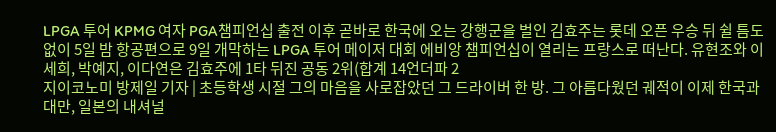LPGA 투어 KPMG 여자 PGA챔피언십 출전 이후 곧바로 한국에 오는 강행군을 벌인 김효주는 롯데 오픈 우승 뒤 쉴 틈도 없이 5일 밤 항공편으로 9일 개막하는 LPGA 투어 메이저 대회 에비앙 챔피언십이 열리는 프랑스로 떠난다. 유현조와 이세희, 박예지, 이다연은 김효주에 1타 뒤진 공동 2위(합계 14언더파 2
지이코노미 방제일 기자 | 초등학생 시절 그의 마음을 사로잡았던 그 드라이버 한 방. 그 아름다웠던 궤적이 이제 한국과 대만, 일본의 내셔널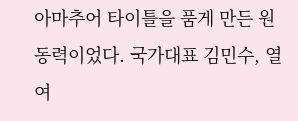아마추어 타이틀을 품게 만든 원동력이었다. 국가대표 김민수, 열여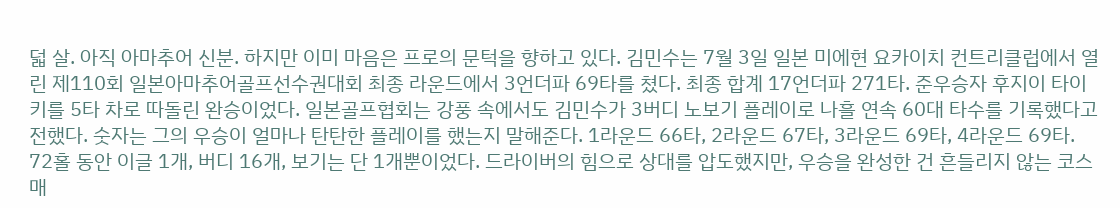덟 살. 아직 아마추어 신분. 하지만 이미 마음은 프로의 문턱을 향하고 있다. 김민수는 7월 3일 일본 미에현 요카이치 컨트리클럽에서 열린 제110회 일본아마추어골프선수권대회 최종 라운드에서 3언더파 69타를 쳤다. 최종 합계 17언더파 271타. 준우승자 후지이 타이키를 5타 차로 따돌린 완승이었다. 일본골프협회는 강풍 속에서도 김민수가 3버디 노보기 플레이로 나흘 연속 60대 타수를 기록했다고 전했다. 숫자는 그의 우승이 얼마나 탄탄한 플레이를 했는지 말해준다. 1라운드 66타, 2라운드 67타, 3라운드 69타, 4라운드 69타. 72홀 동안 이글 1개, 버디 16개, 보기는 단 1개뿐이었다. 드라이버의 힘으로 상대를 압도했지만, 우승을 완성한 건 흔들리지 않는 코스 매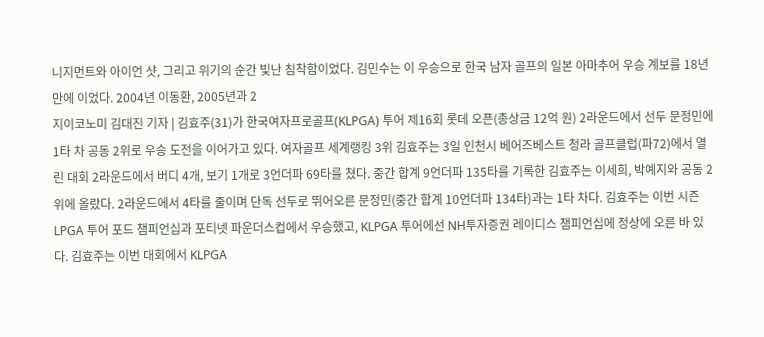니지먼트와 아이언 샷, 그리고 위기의 순간 빛난 침착함이었다. 김민수는 이 우승으로 한국 남자 골프의 일본 아마추어 우승 계보를 18년 만에 이었다. 2004년 이동환, 2005년과 2
지이코노미 김대진 기자 | 김효주(31)가 한국여자프로골프(KLPGA) 투어 제16회 롯데 오픈(총상금 12억 원) 2라운드에서 선두 문정민에 1타 차 공동 2위로 우승 도전을 이어가고 있다. 여자골프 세계랭킹 3위 김효주는 3일 인천시 베어즈베스트 청라 골프클럽(파72)에서 열린 대회 2라운드에서 버디 4개, 보기 1개로 3언더파 69타를 쳤다. 중간 합계 9언더파 135타를 기록한 김효주는 이세희, 박예지와 공동 2위에 올랐다. 2라운드에서 4타를 줄이며 단독 선두로 뛰어오른 문정민(중간 합계 10언더파 134타)과는 1타 차다. 김효주는 이번 시즌 LPGA 투어 포드 챔피언십과 포티넷 파운더스컵에서 우승했고, KLPGA 투어에선 NH투자증권 레이디스 챔피언십에 정상에 오른 바 있다. 김효주는 이번 대회에서 KLPGA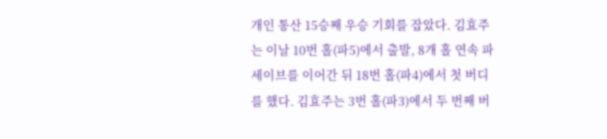개인 통산 15승째 우승 기회를 잡았다. 김효주는 이날 10번 홀(파5)에서 출발, 8개 홀 연속 파 세이브를 이어간 뒤 18번 홀(파4)에서 첫 버디를 했다. 김효주는 3번 홀(파3)에서 두 번째 버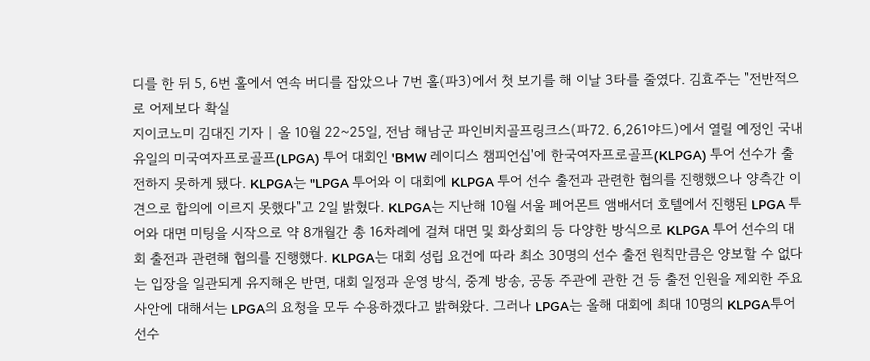디를 한 뒤 5, 6번 홀에서 연속 버디를 잡았으나 7번 홀(파3)에서 첫 보기를 해 이날 3타를 줄였다. 김효주는 "전반적으로 어제보다 확실
지이코노미 김대진 기자 | 올 10월 22~25일, 전남 해남군 파인비치골프링크스(파72. 6,261야드)에서 열릴 예정인 국내 유일의 미국여자프로골프(LPGA) 투어 대회인 'BMW 레이디스 챔피언십'에 한국여자프로골프(KLPGA) 투어 선수가 출전하지 못하게 됐다. KLPGA는 "LPGA 투어와 이 대회에 KLPGA 투어 선수 출전과 관련한 협의를 진행했으나 양측간 이견으로 합의에 이르지 못했다"고 2일 밝혔다. KLPGA는 지난해 10월 서울 페어몬트 앰배서더 호텔에서 진행된 LPGA 투어와 대면 미팅을 시작으로 약 8개월간 총 16차례에 걸쳐 대면 및 화상회의 등 다양한 방식으로 KLPGA 투어 선수의 대회 출전과 관련해 협의를 진행했다. KLPGA는 대회 성립 요건에 따라 최소 30명의 선수 출전 원칙만큼은 양보할 수 없다는 입장을 일관되게 유지해온 반면, 대회 일정과 운영 방식, 중계 방송, 공동 주관에 관한 건 등 출전 인원을 제외한 주요 사안에 대해서는 LPGA의 요청을 모두 수용하겠다고 밝혀왔다. 그러나 LPGA는 올해 대회에 최대 10명의 KLPGA투어 선수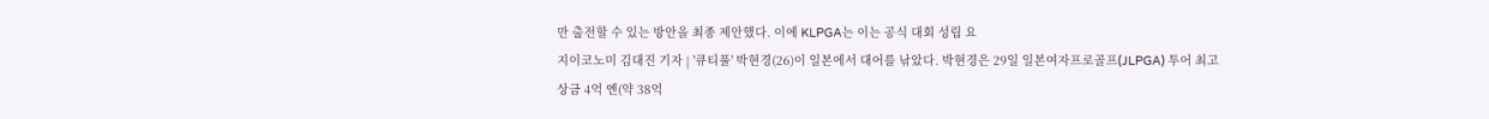만 출전할 수 있는 방안을 최종 제안했다. 이에 KLPGA는 이는 공식 대회 성립 요
지이코노미 김대진 기자 | '큐티풀' 박현경(26)이 일본에서 대어를 낚았다. 박현경은 29일 일본여자프로골프(JLPGA) 투어 최고 상금 4억 엔(약 38억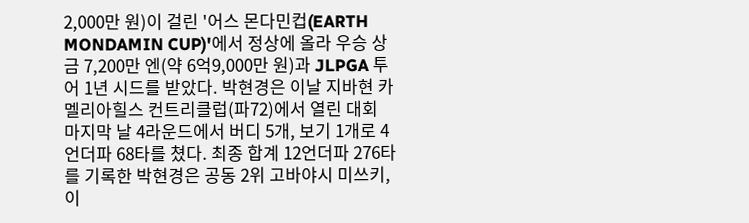2,000만 원)이 걸린 '어스 몬다민컵(EARTH MONDAMIN CUP)'에서 정상에 올라 우승 상금 7,200만 엔(약 6억9,000만 원)과 JLPGA 투어 1년 시드를 받았다. 박현경은 이날 지바현 카멜리아힐스 컨트리클럽(파72)에서 열린 대회 마지막 날 4라운드에서 버디 5개, 보기 1개로 4언더파 68타를 쳤다. 최종 합계 12언더파 276타를 기록한 박현경은 공동 2위 고바야시 미쓰키, 이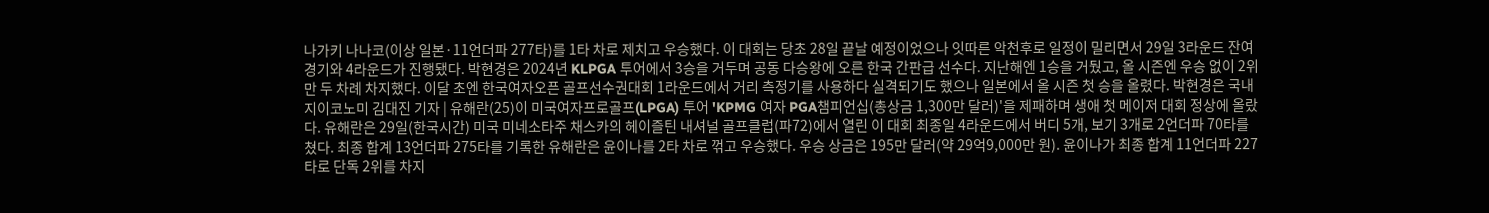나가키 나나코(이상 일본·11언더파 277타)를 1타 차로 제치고 우승했다. 이 대회는 당초 28일 끝날 예정이었으나 잇따른 악천후로 일정이 밀리면서 29일 3라운드 잔여 경기와 4라운드가 진행됐다. 박현경은 2024년 KLPGA 투어에서 3승을 거두며 공동 다승왕에 오른 한국 간판급 선수다. 지난해엔 1승을 거뒀고, 올 시즌엔 우승 없이 2위만 두 차례 차지했다. 이달 초엔 한국여자오픈 골프선수권대회 1라운드에서 거리 측정기를 사용하다 실격되기도 했으나 일본에서 올 시즌 첫 승을 올렸다. 박현경은 국내
지이코노미 김대진 기자 | 유해란(25)이 미국여자프로골프(LPGA) 투어 'KPMG 여자 PGA챔피언십(총상금 1,300만 달러)'을 제패하며 생애 첫 메이저 대회 정상에 올랐다. 유해란은 29일(한국시간) 미국 미네소타주 채스카의 헤이즐틴 내셔널 골프클럽(파72)에서 열린 이 대회 최종일 4라운드에서 버디 5개, 보기 3개로 2언더파 70타를 쳤다. 최종 합계 13언더파 275타를 기록한 유해란은 윤이나를 2타 차로 꺾고 우승했다. 우승 상금은 195만 달러(약 29억9,000만 원). 윤이나가 최종 합계 11언더파 227타로 단독 2위를 차지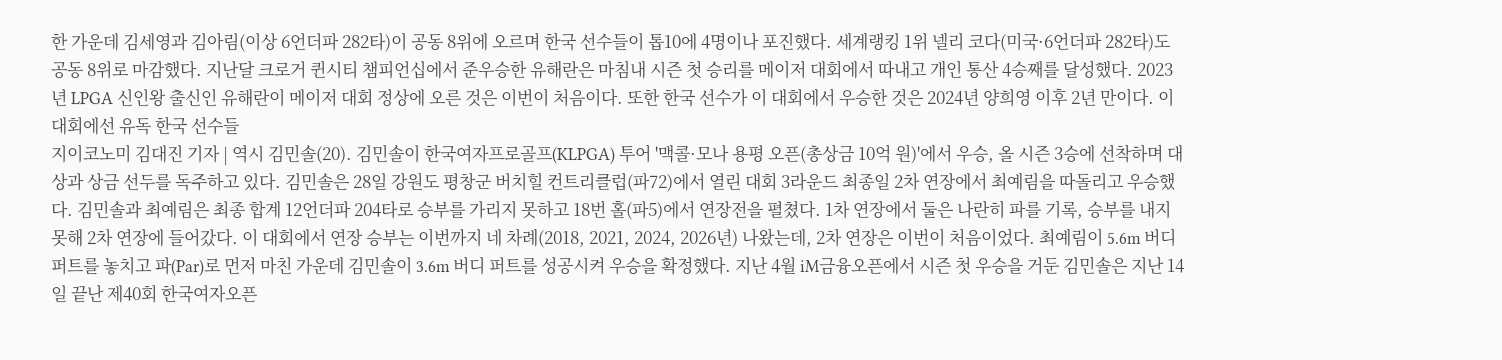한 가운데 김세영과 김아림(이상 6언더파 282타)이 공동 8위에 오르며 한국 선수들이 톱10에 4명이나 포진했다. 세계랭킹 1위 넬리 코다(미국·6언더파 282타)도 공동 8위로 마감했다. 지난달 크로거 퀸시티 챔피언십에서 준우승한 유해란은 마침내 시즌 첫 승리를 메이저 대회에서 따내고 개인 통산 4승째를 달성했다. 2023년 LPGA 신인왕 출신인 유해란이 메이저 대회 정상에 오른 것은 이번이 처음이다. 또한 한국 선수가 이 대회에서 우승한 것은 2024년 양희영 이후 2년 만이다. 이 대회에선 유독 한국 선수들
지이코노미 김대진 기자 | 역시 김민솔(20). 김민솔이 한국여자프로골프(KLPGA) 투어 '맥콜·모나 용평 오픈(총상금 10억 원)'에서 우승, 올 시즌 3승에 선착하며 대상과 상금 선두를 독주하고 있다. 김민솔은 28일 강원도 평창군 버치힐 컨트리클럽(파72)에서 열린 대회 3라운드 최종일 2차 연장에서 최예림을 따돌리고 우승했다. 김민솔과 최예림은 최종 합계 12언더파 204타로 승부를 가리지 못하고 18번 홀(파5)에서 연장전을 펼쳤다. 1차 연장에서 둘은 나란히 파를 기록, 승부를 내지 못해 2차 연장에 들어갔다. 이 대회에서 연장 승부는 이번까지 네 차례(2018, 2021, 2024, 2026년) 나왔는데, 2차 연장은 이번이 처음이었다. 최예림이 5.6m 버디 퍼트를 놓치고 파(Par)로 먼저 마친 가운데 김민솔이 3.6m 버디 퍼트를 성공시켜 우승을 확정했다. 지난 4월 iM금융오픈에서 시즌 첫 우승을 거둔 김민솔은 지난 14일 끝난 제40회 한국여자오픈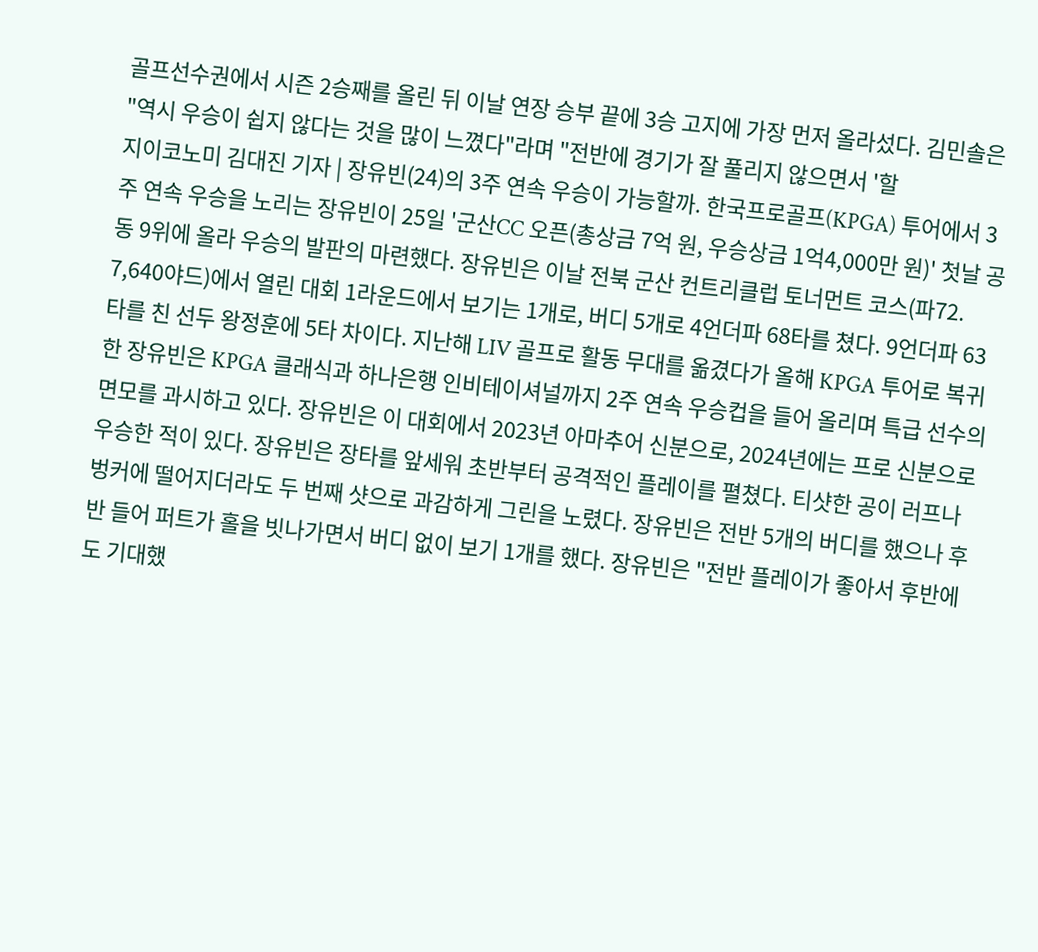골프선수권에서 시즌 2승째를 올린 뒤 이날 연장 승부 끝에 3승 고지에 가장 먼저 올라섰다. 김민솔은 "역시 우승이 쉽지 않다는 것을 많이 느꼈다"라며 "전반에 경기가 잘 풀리지 않으면서 '할
지이코노미 김대진 기자 | 장유빈(24)의 3주 연속 우승이 가능할까. 한국프로골프(KPGA) 투어에서 3주 연속 우승을 노리는 장유빈이 25일 '군산CC 오픈(총상금 7억 원, 우승상금 1억4,000만 원)' 첫날 공동 9위에 올라 우승의 발판의 마련했다. 장유빈은 이날 전북 군산 컨트리클럽 토너먼트 코스(파72. 7,640야드)에서 열린 대회 1라운드에서 보기는 1개로, 버디 5개로 4언더파 68타를 쳤다. 9언더파 63타를 친 선두 왕정훈에 5타 차이다. 지난해 LIV 골프로 활동 무대를 옮겼다가 올해 KPGA 투어로 복귀한 장유빈은 KPGA 클래식과 하나은행 인비테이셔널까지 2주 연속 우승컵을 들어 올리며 특급 선수의 면모를 과시하고 있다. 장유빈은 이 대회에서 2023년 아마추어 신분으로, 2024년에는 프로 신분으로 우승한 적이 있다. 장유빈은 장타를 앞세워 초반부터 공격적인 플레이를 펼쳤다. 티샷한 공이 러프나 벙커에 떨어지더라도 두 번째 샷으로 과감하게 그린을 노렸다. 장유빈은 전반 5개의 버디를 했으나 후반 들어 퍼트가 홀을 빗나가면서 버디 없이 보기 1개를 했다. 장유빈은 "전반 플레이가 좋아서 후반에도 기대했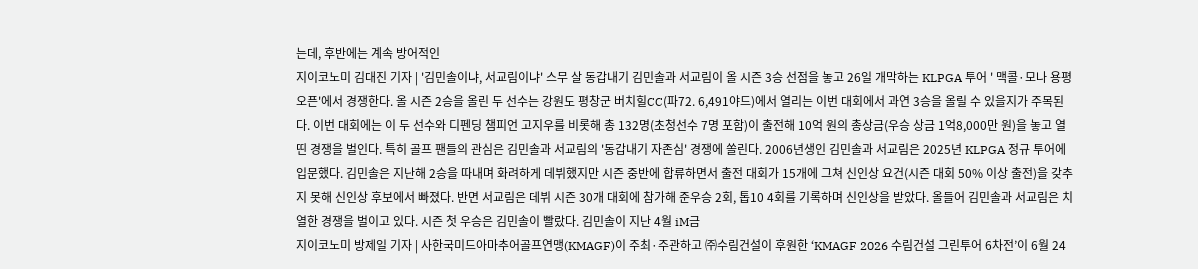는데, 후반에는 계속 방어적인
지이코노미 김대진 기자 | '김민솔이냐, 서교림이냐' 스무 살 동갑내기 김민솔과 서교림이 올 시즌 3승 선점을 놓고 26일 개막하는 KLPGA 투어 ' 맥콜·모나 용평 오픈'에서 경쟁한다. 올 시즌 2승을 올린 두 선수는 강원도 평창군 버치힐CC(파72. 6,491야드)에서 열리는 이번 대회에서 과연 3승을 올릴 수 있을지가 주목된다. 이번 대회에는 이 두 선수와 디펜딩 챔피언 고지우를 비롯해 총 132명(초청선수 7명 포함)이 출전해 10억 원의 총상금(우승 상금 1억8,000만 원)을 놓고 열띤 경쟁을 벌인다. 특히 골프 팬들의 관심은 김민솔과 서교림의 '동갑내기 자존심' 경쟁에 쏠린다. 2006년생인 김민솔과 서교림은 2025년 KLPGA 정규 투어에 입문했다. 김민솔은 지난해 2승을 따내며 화려하게 데뷔했지만 시즌 중반에 합류하면서 출전 대회가 15개에 그쳐 신인상 요건(시즌 대회 50% 이상 출전)을 갖추지 못해 신인상 후보에서 빠졌다. 반면 서교림은 데뷔 시즌 30개 대회에 참가해 준우승 2회, 톱10 4회를 기록하며 신인상을 받았다. 올들어 김민솔과 서교림은 치열한 경쟁을 벌이고 있다. 시즌 첫 우승은 김민솔이 빨랐다. 김민솔이 지난 4월 iM금
지이코노미 방제일 기자 | 사한국미드아마추어골프연맹(KMAGF)이 주최·주관하고 ㈜수림건설이 후원한 ‘KMAGF 2026 수림건설 그린투어 6차전’이 6월 24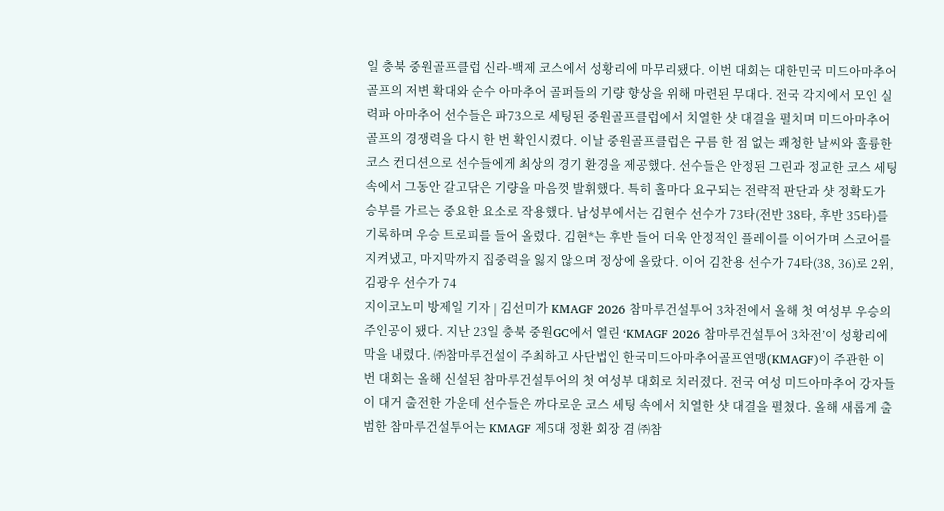일 충북 중원골프클럽 신라-백제 코스에서 성황리에 마무리됐다. 이번 대회는 대한민국 미드아마추어 골프의 저변 확대와 순수 아마추어 골퍼들의 기량 향상을 위해 마련된 무대다. 전국 각지에서 모인 실력파 아마추어 선수들은 파73으로 세팅된 중원골프클럽에서 치열한 샷 대결을 펼치며 미드아마추어 골프의 경쟁력을 다시 한 번 확인시켰다. 이날 중원골프클럽은 구름 한 점 없는 쾌청한 날씨와 훌륭한 코스 컨디션으로 선수들에게 최상의 경기 환경을 제공했다. 선수들은 안정된 그린과 정교한 코스 세팅 속에서 그동안 갈고닦은 기량을 마음껏 발휘했다. 특히 홀마다 요구되는 전략적 판단과 샷 정확도가 승부를 가르는 중요한 요소로 작용했다. 남성부에서는 김현수 선수가 73타(전반 38타, 후반 35타)를 기록하며 우승 트로피를 들어 올렸다. 김현*는 후반 들어 더욱 안정적인 플레이를 이어가며 스코어를 지켜냈고, 마지막까지 집중력을 잃지 않으며 정상에 올랐다. 이어 김찬용 선수가 74타(38, 36)로 2위, 김광우 선수가 74
지이코노미 방제일 기자 | 김선미가 KMAGF 2026 참마루건설투어 3차전에서 올해 첫 여성부 우승의 주인공이 됐다. 지난 23일 충북 중원GC에서 열린 ‘KMAGF 2026 참마루건설투어 3차전’이 성황리에 막을 내렸다. ㈜참마루건설이 주최하고 사단법인 한국미드아마추어골프연맹(KMAGF)이 주관한 이번 대회는 올해 신설된 참마루건설투어의 첫 여성부 대회로 치러졌다. 전국 여성 미드아마추어 강자들이 대거 출전한 가운데 선수들은 까다로운 코스 세팅 속에서 치열한 샷 대결을 펼쳤다. 올해 새롭게 출범한 참마루건설투어는 KMAGF 제5대 정환 회장 겸 ㈜참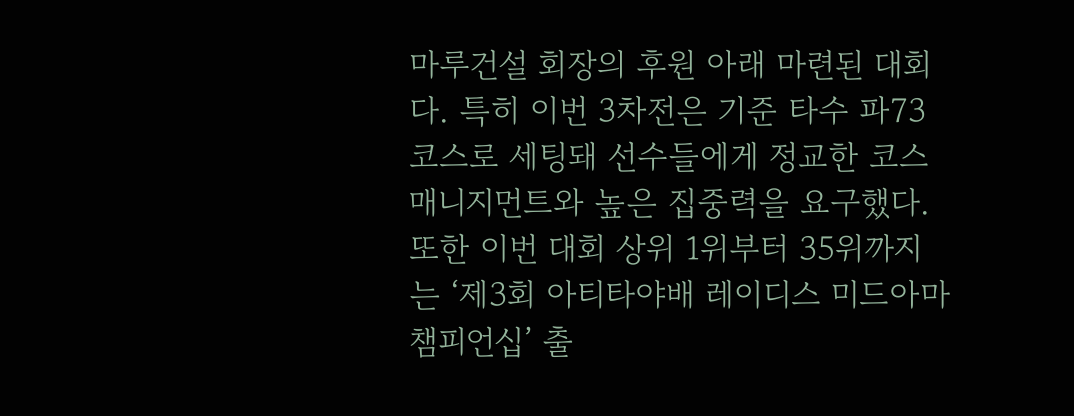마루건설 회장의 후원 아래 마련된 대회다. 특히 이번 3차전은 기준 타수 파73 코스로 세팅돼 선수들에게 정교한 코스 매니지먼트와 높은 집중력을 요구했다. 또한 이번 대회 상위 1위부터 35위까지는 ‘제3회 아티타야배 레이디스 미드아마 챔피언십’ 출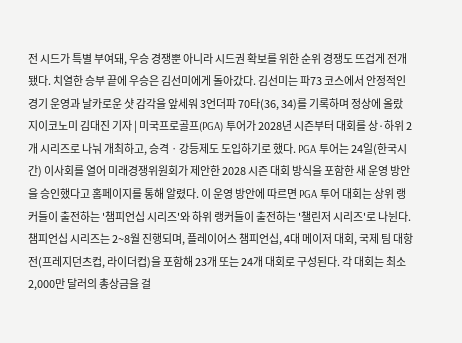전 시드가 특별 부여돼, 우승 경쟁뿐 아니라 시드권 확보를 위한 순위 경쟁도 뜨겁게 전개됐다. 치열한 승부 끝에 우승은 김선미에게 돌아갔다. 김선미는 파73 코스에서 안정적인 경기 운영과 날카로운 샷 감각을 앞세워 3언더파 70타(36, 34)를 기록하며 정상에 올랐
지이코노미 김대진 기자 | 미국프로골프(PGA) 투어가 2028년 시즌부터 대회를 상·하위 2개 시리즈로 나눠 개최하고, 승격ㆍ강등제도 도입하기로 했다. PGA 투어는 24일(한국시간) 이사회를 열어 미래경쟁위원회가 제안한 2028 시즌 대회 방식을 포함한 새 운영 방안을 승인했다고 홈페이지를 통해 알렸다. 이 운영 방안에 따르면 PGA 투어 대회는 상위 랭커들이 출전하는 '챔피언십 시리즈'와 하위 랭커들이 출전하는 '챌린저 시리즈'로 나뉜다. 챔피언십 시리즈는 2~8월 진행되며, 플레이어스 챔피언십, 4대 메이저 대회, 국제 팀 대항전(프레지던츠컵, 라이더컵)을 포함해 23개 또는 24개 대회로 구성된다. 각 대회는 최소 2,000만 달러의 총상금을 걸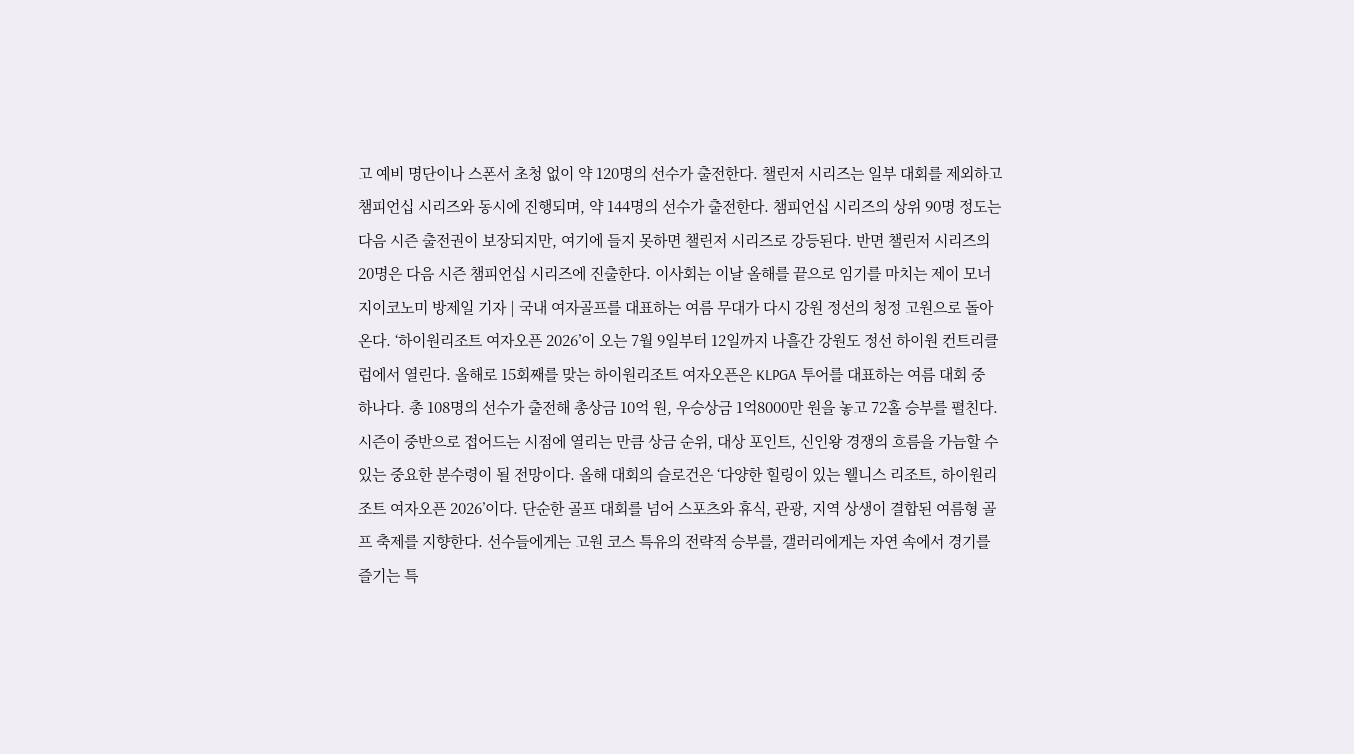고 예비 명단이나 스폰서 초청 없이 약 120명의 선수가 출전한다. 챌린저 시리즈는 일부 대회를 제외하고 챔피언십 시리즈와 동시에 진행되며, 약 144명의 선수가 출전한다. 챔피언십 시리즈의 상위 90명 정도는 다음 시즌 출전권이 보장되지만, 여기에 들지 못하면 챌린저 시리즈로 강등된다. 반면 챌린저 시리즈의 20명은 다음 시즌 챔피언십 시리즈에 진출한다. 이사회는 이날 올해를 끝으로 임기를 마치는 제이 모너
지이코노미 방제일 기자 | 국내 여자골프를 대표하는 여름 무대가 다시 강원 정선의 청정 고원으로 돌아온다. ‘하이원리조트 여자오픈 2026’이 오는 7월 9일부터 12일까지 나흘간 강원도 정선 하이원 컨트리클럽에서 열린다. 올해로 15회째를 맞는 하이원리조트 여자오픈은 KLPGA 투어를 대표하는 여름 대회 중 하나다. 총 108명의 선수가 출전해 총상금 10억 원, 우승상금 1억8000만 원을 놓고 72홀 승부를 펼친다. 시즌이 중반으로 접어드는 시점에 열리는 만큼 상금 순위, 대상 포인트, 신인왕 경쟁의 흐름을 가늠할 수 있는 중요한 분수령이 될 전망이다. 올해 대회의 슬로건은 ‘다양한 힐링이 있는 웰니스 리조트, 하이원리조트 여자오픈 2026’이다. 단순한 골프 대회를 넘어 스포츠와 휴식, 관광, 지역 상생이 결합된 여름형 골프 축제를 지향한다. 선수들에게는 고원 코스 특유의 전략적 승부를, 갤러리에게는 자연 속에서 경기를 즐기는 특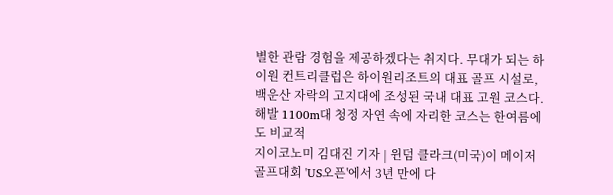별한 관람 경험을 제공하겠다는 취지다. 무대가 되는 하이원 컨트리클럽은 하이원리조트의 대표 골프 시설로, 백운산 자락의 고지대에 조성된 국내 대표 고원 코스다. 해발 1100m대 청정 자연 속에 자리한 코스는 한여름에도 비교적
지이코노미 김대진 기자 | 윈덤 클라크(미국)이 메이저 골프대회 'US오픈'에서 3년 만에 다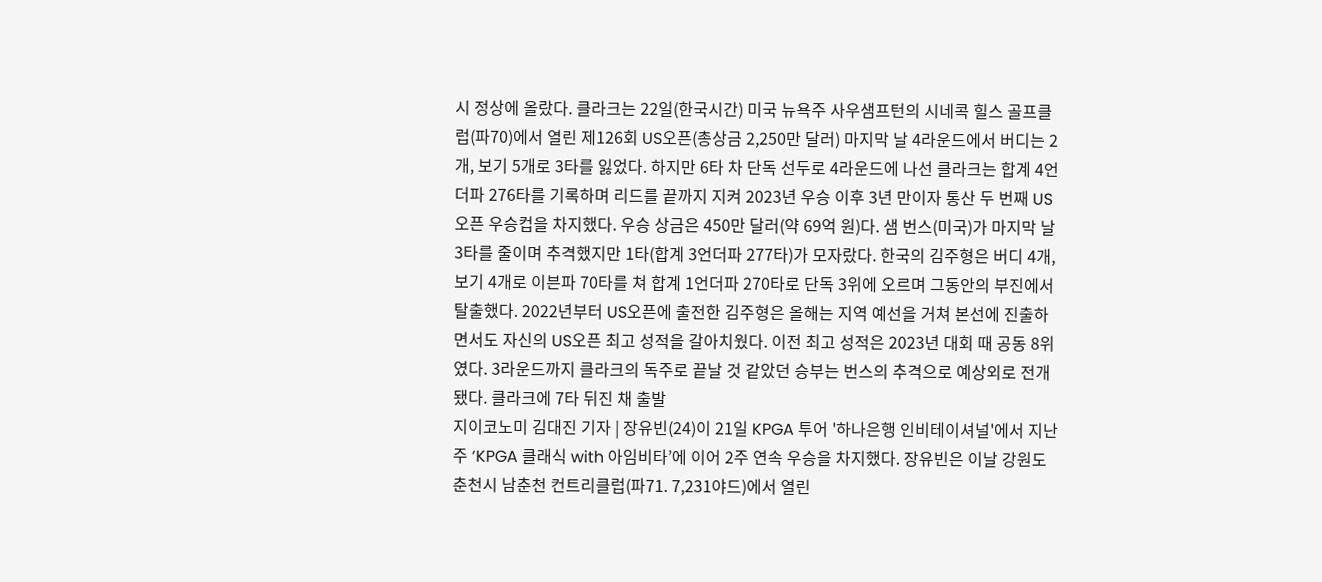시 정상에 올랐다. 클라크는 22일(한국시간) 미국 뉴욕주 사우샘프턴의 시네콕 힐스 골프클럽(파70)에서 열린 제126회 US오픈(총상금 2,250만 달러) 마지막 날 4라운드에서 버디는 2개, 보기 5개로 3타를 잃었다. 하지만 6타 차 단독 선두로 4라운드에 나선 클라크는 합계 4언더파 276타를 기록하며 리드를 끝까지 지켜 2023년 우승 이후 3년 만이자 통산 두 번째 US오픈 우승컵을 차지했다. 우승 상금은 450만 달러(약 69억 원)다. 샘 번스(미국)가 마지막 날 3타를 줄이며 추격했지만 1타(합계 3언더파 277타)가 모자랐다. 한국의 김주형은 버디 4개, 보기 4개로 이븐파 70타를 쳐 합계 1언더파 270타로 단독 3위에 오르며 그동안의 부진에서 탈출했다. 2022년부터 US오픈에 출전한 김주형은 올해는 지역 예선을 거쳐 본선에 진출하면서도 자신의 US오픈 최고 성적을 갈아치웠다. 이전 최고 성적은 2023년 대회 때 공동 8위였다. 3라운드까지 클라크의 독주로 끝날 것 같았던 승부는 번스의 추격으로 예상외로 전개됐다. 클라크에 7타 뒤진 채 출발
지이코노미 김대진 기자 | 장유빈(24)이 21일 KPGA 투어 '하나은행 인비테이셔널'에서 지난주 ‘KPGA 클래식 with 아임비타’에 이어 2주 연속 우승을 차지했다. 장유빈은 이날 강원도 춘천시 남춘천 컨트리클럽(파71. 7,231야드)에서 열린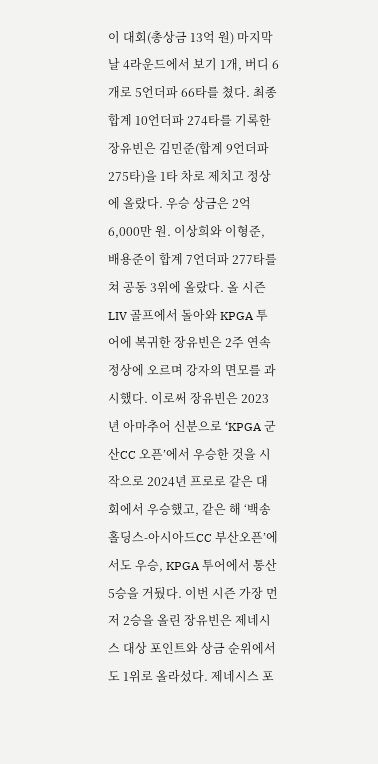이 대회(총상금 13억 원) 마지막 날 4라운드에서 보기 1개, 버디 6개로 5언더파 66타를 쳤다. 최종 합계 10언더파 274타를 기록한 장유빈은 김민준(합계 9언더파 275타)을 1타 차로 제치고 정상에 올랐다. 우승 상금은 2억6,000만 원. 이상희와 이형준, 배용준이 합계 7언더파 277타를 쳐 공동 3위에 올랐다. 올 시즌 LIV 골프에서 돌아와 KPGA 투어에 복귀한 장유빈은 2주 연속 정상에 오르며 강자의 면모를 과시했다. 이로써 장유빈은 2023년 아마추어 신분으로 ‘KPGA 군산CC 오픈’에서 우승한 것을 시작으로 2024년 프로로 같은 대회에서 우승했고, 같은 해 ‘백송홀딩스-아시아드CC 부산오픈’에서도 우승, KPGA 투어에서 통산 5승을 거뒀다. 이번 시즌 가장 먼저 2승을 올린 장유빈은 제네시스 대상 포인트와 상금 순위에서도 1위로 올라섰다. 제네시스 포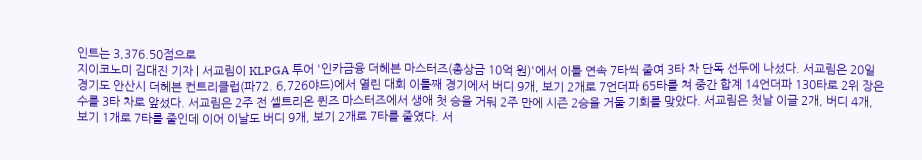인트는 3,376.50점으로
지이코노미 김대진 기자 | 서교림이 KLPGA 투어 '인카금융 더헤븐 마스터즈(총상금 10억 원)'에서 이틀 연속 7타씩 줄여 3타 차 단독 선두에 나섰다. 서교림은 20일 경기도 안산시 더헤븐 컨트리클럽(파72. 6,726야드)에서 열린 대회 이틀째 경기에서 버디 9개, 보기 2개로 7언더파 65타를 쳐 중간 합계 14언더파 130타로 2위 장은수를 3타 차로 앞섰다. 서교림은 2주 전 셀트리온 퀸즈 마스터즈에서 생애 첫 승을 거둬 2주 만에 시즌 2승을 거둘 기회를 맞았다. 서교림은 첫날 이글 2개, 버디 4개, 보기 1개로 7타를 줄인데 이어 이날도 버디 9개, 보기 2개로 7타를 줄였다. 서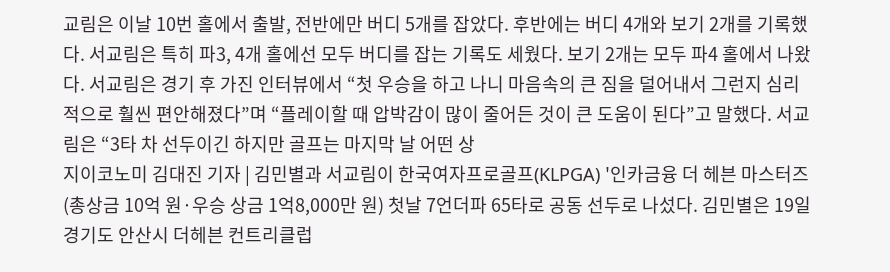교림은 이날 10번 홀에서 출발, 전반에만 버디 5개를 잡았다. 후반에는 버디 4개와 보기 2개를 기록했다. 서교림은 특히 파3, 4개 홀에선 모두 버디를 잡는 기록도 세웠다. 보기 2개는 모두 파4 홀에서 나왔다. 서교림은 경기 후 가진 인터뷰에서 “첫 우승을 하고 나니 마음속의 큰 짐을 덜어내서 그런지 심리적으로 훨씬 편안해졌다”며 “플레이할 때 압박감이 많이 줄어든 것이 큰 도움이 된다”고 말했다. 서교림은 “3타 차 선두이긴 하지만 골프는 마지막 날 어떤 상
지이코노미 김대진 기자 | 김민별과 서교림이 한국여자프로골프(KLPGA) '인카금융 더 헤븐 마스터즈(총상금 10억 원·우승 상금 1억8,000만 원) 첫날 7언더파 65타로 공동 선두로 나섰다. 김민별은 19일 경기도 안산시 더헤븐 컨트리클럽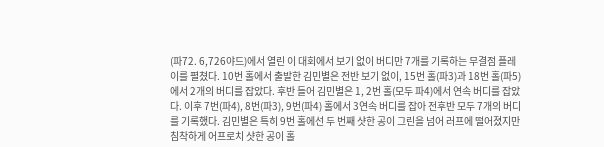(파72. 6,726야드)에서 열린 이 대회에서 보기 없이 버디만 7개를 기록하는 무결점 플레이를 펼쳤다. 10번 홀에서 출발한 김민별은 전반 보기 없이, 15번 홀(파3)과 18번 홀(파5)에서 2개의 버디를 잡았다. 후반 들어 김민별은 1, 2번 홀(모두 파4)에서 연속 버디를 잡았다. 이후 7번(파4), 8번(파3), 9번(파4) 홀에서 3연속 버디를 잡아 전후반 모두 7개의 버디를 기록했다. 김민별은 특히 9번 홀에선 두 번째 샷한 공이 그린을 넘어 러프에 떨어졌지만 침착하게 어프로치 샷한 공이 홀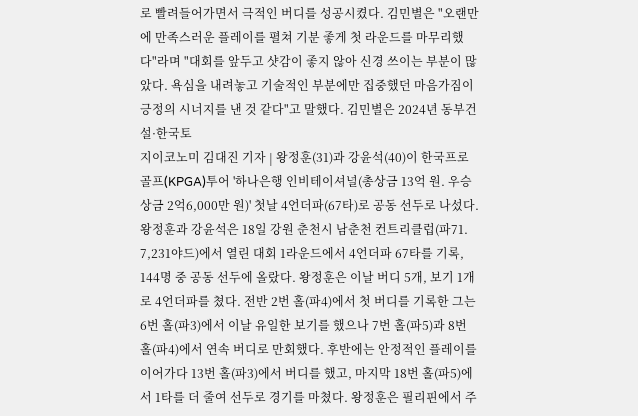로 빨려들어가면서 극적인 버디를 성공시켰다. 김민별은 "오랜만에 만족스러운 플레이를 펼쳐 기분 좋게 첫 라운드를 마무리했다"라며 "대회를 앞두고 샷감이 좋지 않아 신경 쓰이는 부분이 많았다. 욕심을 내려놓고 기술적인 부분에만 집중했던 마음가짐이 긍정의 시너지를 낸 것 같다"고 말했다. 김민별은 2024년 동부건설·한국토
지이코노미 김대진 기자 | 왕정훈(31)과 강윤석(40)이 한국프로골프(KPGA)투어 '하나은행 인비테이셔널(총상금 13억 원. 우승상금 2억6,000만 원)' 첫날 4언더파(67타)로 공동 선두로 나섰다. 왕정훈과 강윤석은 18일 강원 춘천시 남춘천 컨트리클럽(파71. 7,231야드)에서 열린 대회 1라운드에서 4언더파 67타를 기록, 144명 중 공동 선두에 올랐다. 왕정훈은 이날 버디 5개, 보기 1개로 4언더파를 쳤다. 전반 2번 홀(파4)에서 첫 버디를 기록한 그는 6번 홀(파3)에서 이날 유일한 보기를 했으나 7번 홀(파5)과 8번 홀(파4)에서 연속 버디로 만회했다. 후반에는 안정적인 플레이를 이어가다 13번 홀(파3)에서 버디를 했고, 마지막 18번 홀(파5)에서 1타를 더 줄여 선두로 경기를 마쳤다. 왕정훈은 필리핀에서 주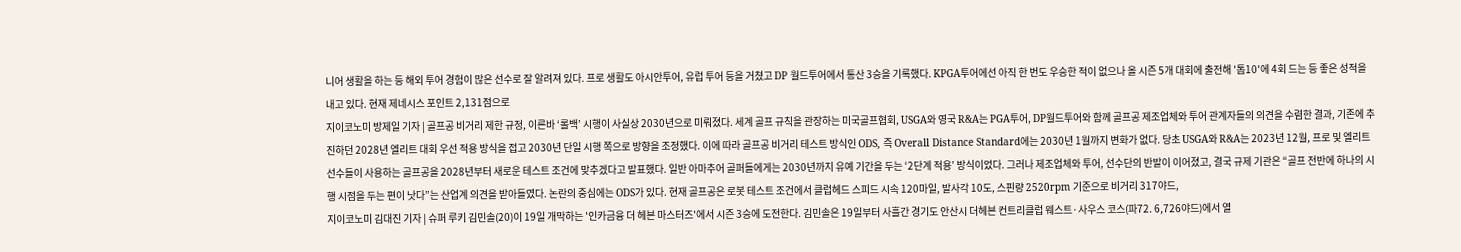니어 생활을 하는 등 해외 투어 경험이 많은 선수로 잘 알려져 있다. 프로 생활도 아시안투어, 유럽 투어 등을 거쳤고 DP 월드투어에서 통산 3승을 기록했다. KPGA투어에선 아직 한 번도 우승한 적이 없으나 올 시즌 5개 대회에 출전해 '톱10'에 4회 드는 등 좋은 성적을 내고 있다. 현재 제네시스 포인트 2,131점으로
지이코노미 방제일 기자 | 골프공 비거리 제한 규정, 이른바 ‘롤백’ 시행이 사실상 2030년으로 미뤄졌다. 세계 골프 규칙을 관장하는 미국골프협회, USGA와 영국 R&A는 PGA투어, DP월드투어와 함께 골프공 제조업체와 투어 관계자들의 의견을 수렴한 결과, 기존에 추진하던 2028년 엘리트 대회 우선 적용 방식을 접고 2030년 단일 시행 쪽으로 방향을 조정했다. 이에 따라 골프공 비거리 테스트 방식인 ODS, 즉 Overall Distance Standard에는 2030년 1월까지 변화가 없다. 당초 USGA와 R&A는 2023년 12월, 프로 및 엘리트 선수들이 사용하는 골프공을 2028년부터 새로운 테스트 조건에 맞추겠다고 발표했다. 일반 아마추어 골퍼들에게는 2030년까지 유예 기간을 두는 ‘2단계 적용’ 방식이었다. 그러나 제조업체와 투어, 선수단의 반발이 이어졌고, 결국 규제 기관은 “골프 전반에 하나의 시행 시점을 두는 편이 낫다”는 산업계 의견을 받아들였다. 논란의 중심에는 ODS가 있다. 현재 골프공은 로봇 테스트 조건에서 클럽헤드 스피드 시속 120마일, 발사각 10도, 스핀량 2520rpm 기준으로 비거리 317야드,
지이코노미 김대진 기자 | 슈퍼 루키 김민솔(20)이 19일 개막하는 '인카금융 더 헤븐 마스터즈'에서 시즌 3승에 도전한다. 김민솔은 19일부터 사흘간 경기도 안산시 더헤븐 컨트리클럽 웨스트·사우스 코스(파72. 6,726야드)에서 열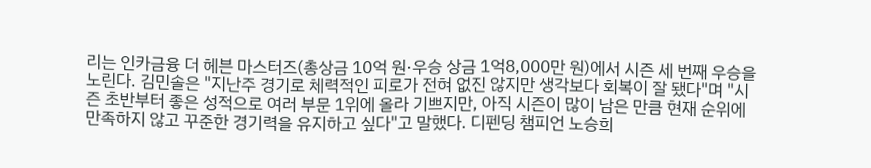리는 인카금융 더 헤븐 마스터즈(총상금 10억 원·우승 상금 1억8,000만 원)에서 시즌 세 번째 우승을 노린다. 김민솔은 "지난주 경기로 체력적인 피로가 전혀 없진 않지만 생각보다 회복이 잘 됐다"며 "시즌 초반부터 좋은 성적으로 여러 부문 1위에 올라 기쁘지만, 아직 시즌이 많이 남은 만큼 현재 순위에 만족하지 않고 꾸준한 경기력을 유지하고 싶다"고 말했다. 디펜딩 챔피언 노승희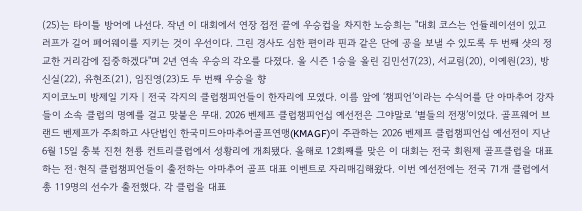(25)는 타이틀 방어에 나선다. 작년 이 대회에서 연장 접전 끝에 우승컵을 차지한 노승희는 "대회 코스는 언듈레이션이 있고 러프가 길어 페어웨이를 지키는 것이 우선이다. 그린 경사도 심한 편이라 핀과 같은 단에 공을 보낼 수 있도록 두 번째 샷의 정교한 거리감에 집중하겠다"며 2년 연속 우승의 각오를 다졌다. 올 시즌 1승을 올린 김민선7(23), 서교림(20), 이예원(23), 방신실(22), 유현조(21), 임진영(23)도 두 번째 우승을 향
지이코노미 방제일 기자 | 전국 각지의 클럽챔피언들이 한자리에 모였다. 이름 앞에 ‘챔피언’이라는 수식어를 단 아마추어 강자들이 소속 클럽의 명예를 걸고 맞붙은 무대. 2026 벤제프 클럽챔피언십 예선전은 그야말로 ‘별들의 전쟁’이었다. 골프웨어 브랜드 벤제프가 주최하고 사단법인 한국미드아마추어골프연맹(KMAGF)이 주관하는 2026 벤제프 클럽챔피언십 예선전이 지난 6월 15일 충북 진천 천룡 컨트리클럽에서 성황리에 개최됐다. 올해로 12회째를 맞은 이 대회는 전국 회원제 골프클럽을 대표하는 전·현직 클럽챔피언들이 출전하는 아마추어 골프 대표 이벤트로 자리매김해왔다. 이번 예선전에는 전국 71개 클럽에서 총 119명의 선수가 출전했다. 각 클럽을 대표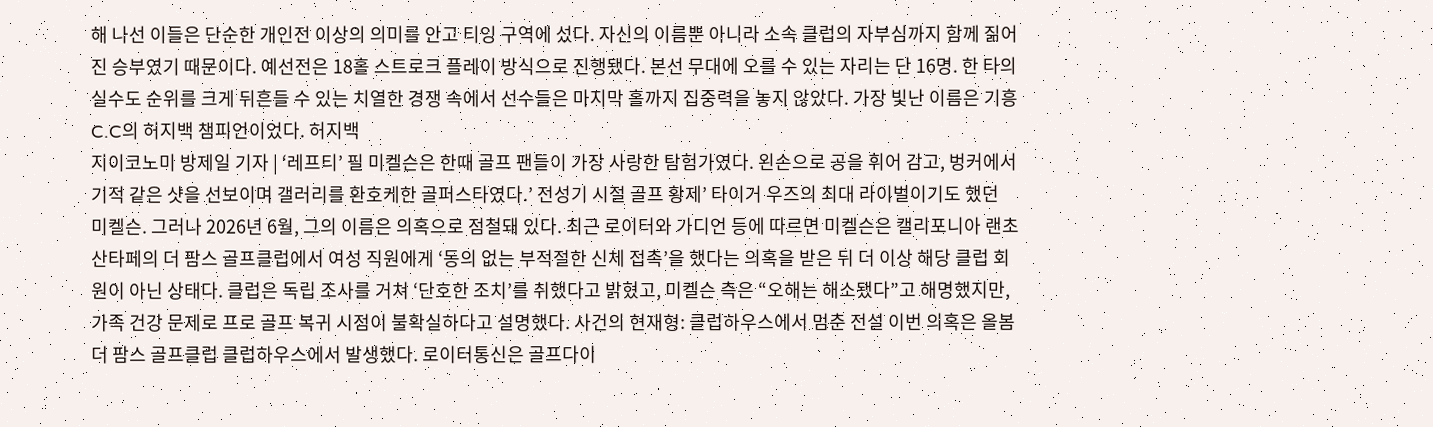해 나선 이들은 단순한 개인전 이상의 의미를 안고 티잉 구역에 섰다. 자신의 이름뿐 아니라 소속 클럽의 자부심까지 함께 짊어진 승부였기 때문이다. 예선전은 18홀 스트로크 플레이 방식으로 진행됐다. 본선 무대에 오를 수 있는 자리는 단 16명. 한 타의 실수도 순위를 크게 뒤흔들 수 있는 치열한 경쟁 속에서 선수들은 마지막 홀까지 집중력을 놓지 않았다. 가장 빛난 이름은 기흥C.C의 허지백 챔피언이었다. 허지백
지이코노미 방제일 기자 | ‘레프티’ 필 미켈슨은 한때 골프 팬들이 가장 사랑한 탐험가였다. 왼손으로 공을 휘어 감고, 벙커에서 기적 같은 샷을 선보이며 갤러리를 환호케한 골퍼스타였다.’ 전성기 시절 골프 황제’ 타이거 우즈의 최대 라이벌이기도 했던 미켈슨. 그러나 2026년 6월, 그의 이름은 의혹으로 점철돼 있다. 최근 로이터와 가디언 등에 따르면 미켈슨은 캘리포니아 랜초 산타페의 더 팜스 골프클럽에서 여성 직원에게 ‘동의 없는 부적절한 신체 접촉’을 했다는 의혹을 받은 뒤 더 이상 해당 클럽 회원이 아닌 상태다. 클럽은 독립 조사를 거쳐 ‘단호한 조치’를 취했다고 밝혔고, 미켈슨 측은 “오해는 해소됐다”고 해명했지만, 가족 건강 문제로 프로 골프 복귀 시점이 불확실하다고 설명했다. 사건의 현재형: 클럽하우스에서 멈춘 전설 이번 의혹은 올봄 더 팜스 골프클럽 클럽하우스에서 발생했다. 로이터통신은 골프다이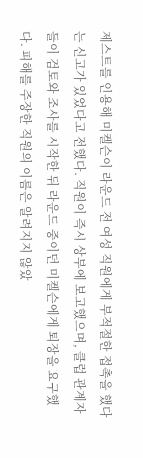제스트를 인용해 미켈슨이 라운드 전 여성 직원에게 부적절한 접촉을 했다는 신고가 있었다고 전했다. 직원이 즉시 상부에 보고했으며, 클럽 관계자들이 검토와 조사를 시작한 뒤 라운드 중이던 미켈슨에게 퇴장을 요구했다. 피해를 주장한 직원의 이름은 알려지지 않았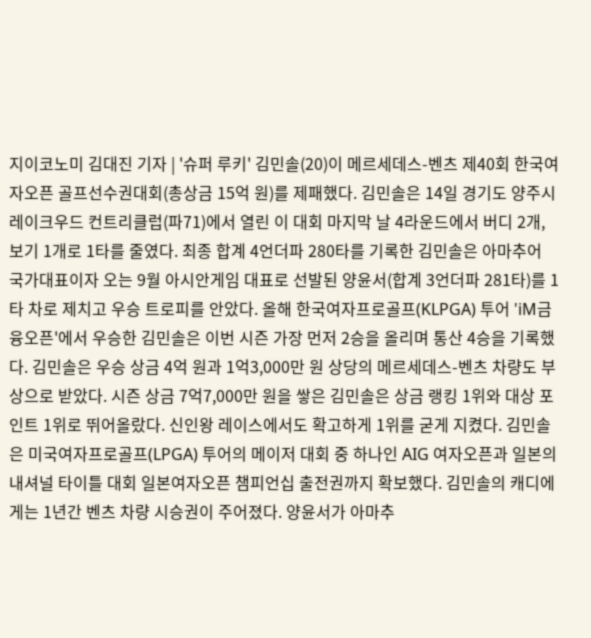지이코노미 김대진 기자 | '슈퍼 루키' 김민솔(20)이 메르세데스-벤츠 제40회 한국여자오픈 골프선수권대회(총상금 15억 원)를 제패했다. 김민솔은 14일 경기도 양주시 레이크우드 컨트리클럽(파71)에서 열린 이 대회 마지막 날 4라운드에서 버디 2개, 보기 1개로 1타를 줄였다. 최종 합계 4언더파 280타를 기록한 김민솔은 아마추어 국가대표이자 오는 9월 아시안게임 대표로 선발된 양윤서(합계 3언더파 281타)를 1타 차로 제치고 우승 트로피를 안았다. 올해 한국여자프로골프(KLPGA) 투어 'iM금융오픈'에서 우승한 김민솔은 이번 시즌 가장 먼저 2승을 올리며 통산 4승을 기록했다. 김민솔은 우승 상금 4억 원과 1억3,000만 원 상당의 메르세데스-벤츠 차량도 부상으로 받았다. 시즌 상금 7억7,000만 원을 쌓은 김민솔은 상금 랭킹 1위와 대상 포인트 1위로 뛰어올랐다. 신인왕 레이스에서도 확고하게 1위를 굳게 지켰다. 김민솔은 미국여자프로골프(LPGA) 투어의 메이저 대회 중 하나인 AIG 여자오픈과 일본의 내셔널 타이틀 대회 일본여자오픈 챔피언십 출전권까지 확보했다. 김민솔의 캐디에게는 1년간 벤츠 차량 시승권이 주어졌다. 양윤서가 아마추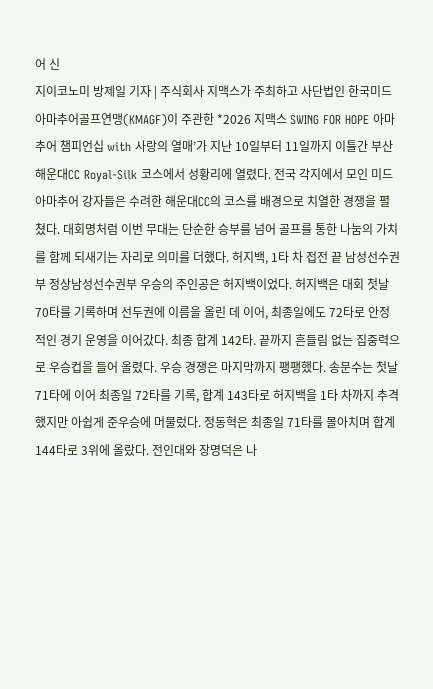어 신
지이코노미 방제일 기자 | 주식회사 지맥스가 주최하고 사단법인 한국미드아마추어골프연맹(KMAGF)이 주관한 *2026 지맥스 SWING FOR HOPE 아마추어 챔피언십 with 사랑의 열매’가 지난 10일부터 11일까지 이틀간 부산 해운대CC Royal-Silk 코스에서 성황리에 열렸다. 전국 각지에서 모인 미드아마추어 강자들은 수려한 해운대CC의 코스를 배경으로 치열한 경쟁을 펼쳤다. 대회명처럼 이번 무대는 단순한 승부를 넘어 골프를 통한 나눔의 가치를 함께 되새기는 자리로 의미를 더했다. 허지백, 1타 차 접전 끝 남성선수권부 정상남성선수권부 우승의 주인공은 허지백이었다. 허지백은 대회 첫날 70타를 기록하며 선두권에 이름을 올린 데 이어, 최종일에도 72타로 안정적인 경기 운영을 이어갔다. 최종 합계 142타. 끝까지 흔들림 없는 집중력으로 우승컵을 들어 올렸다. 우승 경쟁은 마지막까지 팽팽했다. 송문수는 첫날 71타에 이어 최종일 72타를 기록, 합계 143타로 허지백을 1타 차까지 추격했지만 아쉽게 준우승에 머물렀다. 정동혁은 최종일 71타를 몰아치며 합계 144타로 3위에 올랐다. 전인대와 장명덕은 나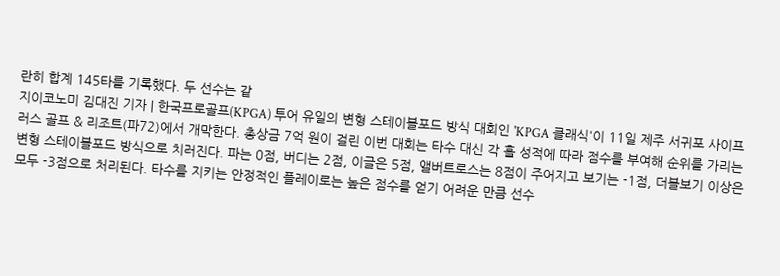란히 합계 145타를 기록했다. 두 선수는 같
지이코노미 김대진 기자 | 한국프로골프(KPGA) 투어 유일의 변형 스테이블포드 방식 대회인 'KPGA 클래식'이 11일 제주 서귀포 사이프러스 골프 & 리조트(파72)에서 개막한다. 총상금 7억 원이 걸린 이번 대회는 타수 대신 각 홀 성적에 따라 점수를 부여해 순위를 가리는 변형 스테이블포드 방식으로 치러진다. 파는 0점, 버디는 2점, 이글은 5점, 앨버트로스는 8점이 주어지고 보기는 -1점, 더블보기 이상은 모두 -3점으로 처리된다. 타수를 지키는 안정적인 플레이로는 높은 점수를 얻기 어려운 만큼 선수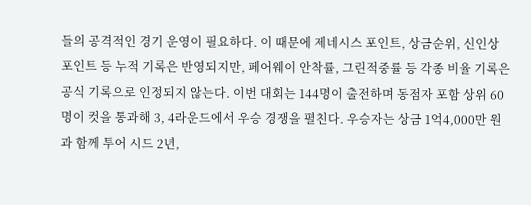들의 공격적인 경기 운영이 필요하다. 이 때문에 제네시스 포인트, 상금순위, 신인상 포인트 등 누적 기록은 반영되지만, 페어웨이 안착률, 그린적중률 등 각종 비율 기록은 공식 기록으로 인정되지 않는다. 이번 대회는 144명이 출전하며 동점자 포함 상위 60명이 컷을 통과해 3, 4라운드에서 우승 경쟁을 펼친다. 우승자는 상금 1억4,000만 원과 함께 투어 시드 2년,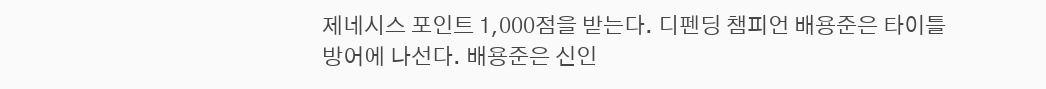제네시스 포인트 1,000점을 받는다. 디펜딩 챔피언 배용준은 타이틀 방어에 나선다. 배용준은 신인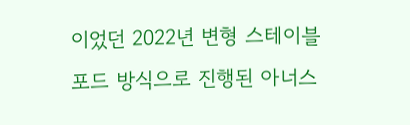이었던 2022년 변형 스테이블포드 방식으로 진행된 아너스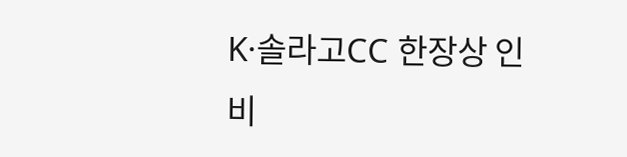K·솔라고CC 한장상 인비